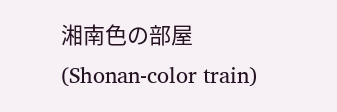湘南色の部屋(Shonan-color train)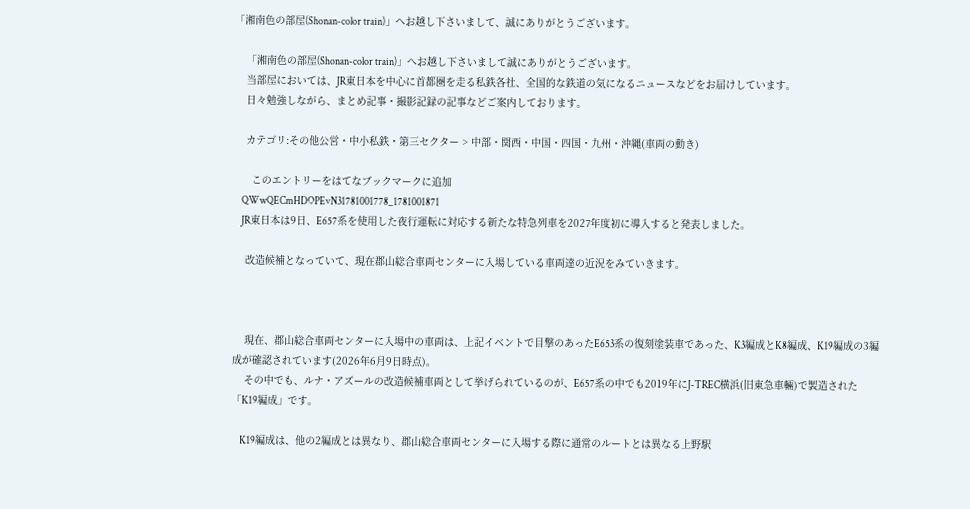「湘南色の部屋(Shonan-color train)」へお越し下さいまして、誠にありがとうございます。

    「湘南色の部屋(Shonan-color train)」へお越し下さいまして誠にありがとうございます。
    当部屋においては、JR東日本を中心に首都圏を走る私鉄各社、全国的な鉄道の気になるニュースなどをお届けしています。
    日々勉強しながら、まとめ記事・撮影記録の記事などご案内しております。

    カテゴリ:その他公営・中小私鉄・第三セクター > 中部・関西・中国・四国・九州・沖縄(車両の動き)

      このエントリーをはてなブックマークに追加
    QWwQECmHDOPEvN31781001778_1781001871
    JR東日本は9日、E657系を使用した夜行運転に対応する新たな特急列車を2027年度初に導入すると発表しました。

    改造候補となっていて、現在郡山総合車両センターに入場している車両達の近況をみていきます。



    現在、郡山総合車両センターに入場中の車両は、上記イベントで目撃のあったE653系の復刻塗装車であった、K3編成とK8編成、K19編成の3編成が確認されています(2026年6月9日時点)。
    その中でも、ルナ・アズールの改造候補車両として挙げられているのが、E657系の中でも2019年にJ-TREC横浜(旧東急車輛)で製造された「K19編成」です。

    K19編成は、他の2編成とは異なり、郡山総合車両センターに入場する際に通常のルートとは異なる上野駅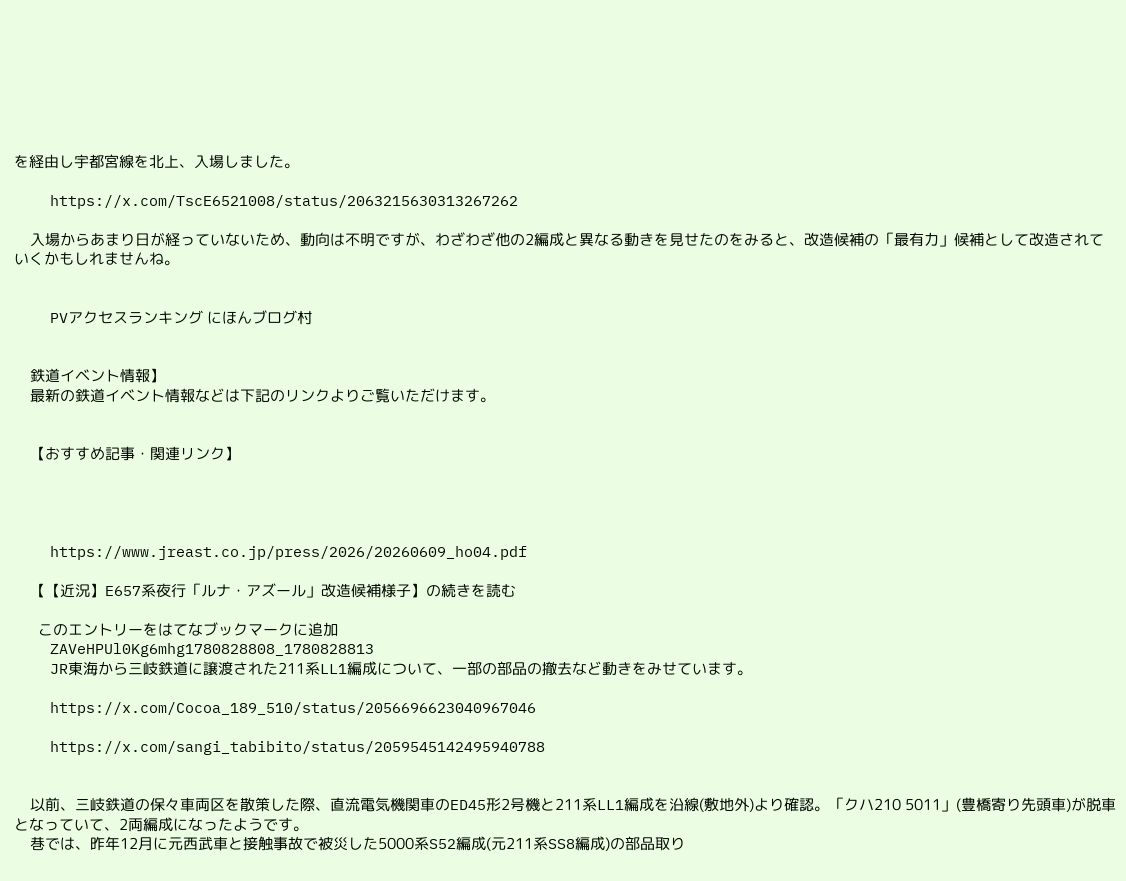を経由し宇都宮線を北上、入場しました。

    https://x.com/TscE6521008/status/2063215630313267262

    入場からあまり日が経っていないため、動向は不明ですが、わざわざ他の2編成と異なる動きを見せたのをみると、改造候補の「最有力」候補として改造されていくかもしれませんね。


    PVアクセスランキング にほんブログ村


    鉄道イベント情報】
    最新の鉄道イベント情報などは下記のリンクよりご覧いただけます。


    【おすすめ記事・関連リンク】




    https://www.jreast.co.jp/press/2026/20260609_ho04.pdf

    【【近況】E657系夜行「ルナ・アズール」改造候補様子】の続きを読む

      このエントリーをはてなブックマークに追加
    ZAVeHPUl0Kg6mhg1780828808_1780828813
    JR東海から三岐鉄道に譲渡された211系LL1編成について、一部の部品の撤去など動きをみせています。

    https://x.com/Cocoa_189_510/status/2056696623040967046

    https://x.com/sangi_tabibito/status/2059545142495940788


    以前、三岐鉄道の保々車両区を散策した際、直流電気機関車のED45形2号機と211系LL1編成を沿線(敷地外)より確認。「クハ210 5011」(豊橋寄り先頭車)が脱車となっていて、2両編成になったようです。
    巷では、昨年12月に元西武車と接触事故で被災した5000系S52編成(元211系SS8編成)の部品取り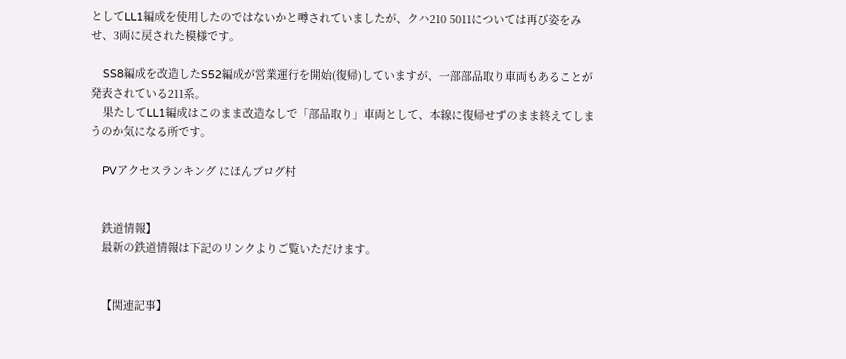としてLL1編成を使用したのではないかと噂されていましたが、クハ210 5011については再び姿をみせ、3両に戻された模様です。

    SS8編成を改造したS52編成が営業運行を開始(復帰)していますが、一部部品取り車両もあることが発表されている211系。
    果たしてLL1編成はこのまま改造なしで「部品取り」車両として、本線に復帰せずのまま終えてしまうのか気になる所です。

    PVアクセスランキング にほんブログ村


    鉄道情報】
    最新の鉄道情報は下記のリンクよりご覧いただけます。


    【関連記事】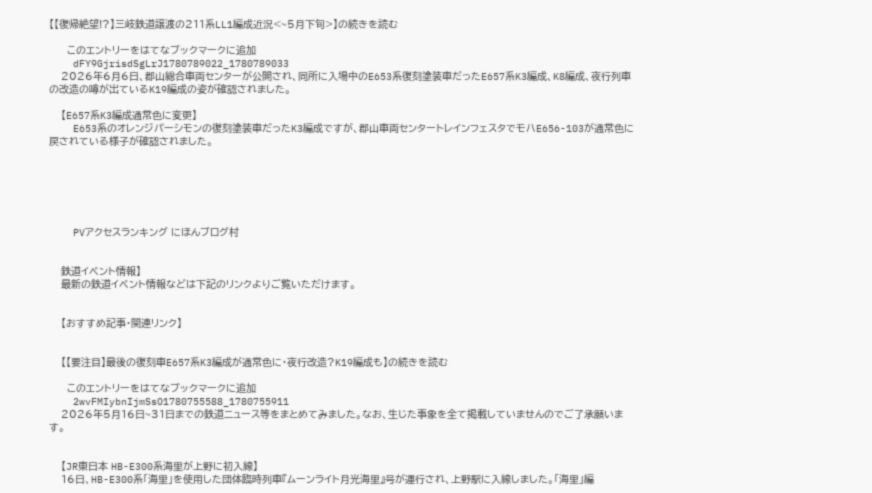【【復帰絶望!?】三岐鉄道譲渡の211系LL1編成近況<~5月下旬>】の続きを読む

      このエントリーをはてなブックマークに追加
    dFY9GjrisdSgLrJ1780789022_1780789033
    2026年6月6日、郡山総合車両センターが公開され、同所に入場中のE653系復刻塗装車だったE657系K3編成、K8編成、夜行列車の改造の噂が出ているK19編成の姿が確認されました。

    【E657系K3編成通常色に変更】
    E653系のオレンジパーシモンの復刻塗装車だったK3編成ですが、郡山車両センタートレインフェスタでモハE656-103が通常色に戻されている様子が確認されました。






    PVアクセスランキング にほんブログ村


    鉄道イベント情報】
    最新の鉄道イベント情報などは下記のリンクよりご覧いただけます。


    【おすすめ記事・関連リンク】


    【【要注目】最後の復刻車E657系K3編成が通常色に・夜行改造?K19編成も】の続きを読む

      このエントリーをはてなブックマークに追加
    2wvFMIybnIjmSsO1780755588_1780755911
    2026年5月16日~31日までの鉄道ニュース等をまとめてみました。なお、生じた事象を全て掲載していませんのでご了承願います。


    【JR東日本 HB-E300系海里が上野に初入線】
    16日、HB-E300系「海里」を使用した団体臨時列車『ムーンライト月光海里』号が運行され、上野駅に入線しました。「海里」編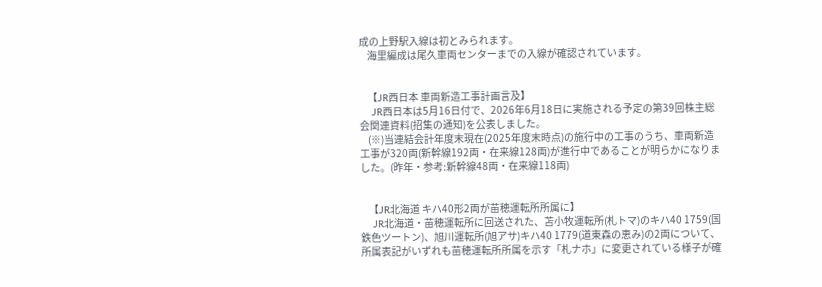成の上野駅入線は初とみられます。
    海里編成は尾久車両センターまでの入線が確認されています。


    【JR西日本 車両新造工事計画言及】
    JR西日本は5月16日付で、2026年6月18日に実施される予定の第39回株主総会関連資料(招集の通知)を公表しました。
    (※)当連結会計年度末現在(2025年度末時点)の施行中の工事のうち、車両新造工事が320両(新幹線192両・在来線128両)が進行中であることが明らかになりました。(昨年・参考:新幹線48両・在来線118両)


    【JR北海道 キハ40形2両が苗穂運転所所属に】
    JR北海道・苗穂運転所に回送された、苫小牧運転所(札トマ)のキハ40 1759(国鉄色ツートン)、旭川運転所(旭アサ)キハ40 1779(道東森の恵み)の2両について、所属表記がいずれも苗穂運転所所属を示す「札ナホ」に変更されている様子が確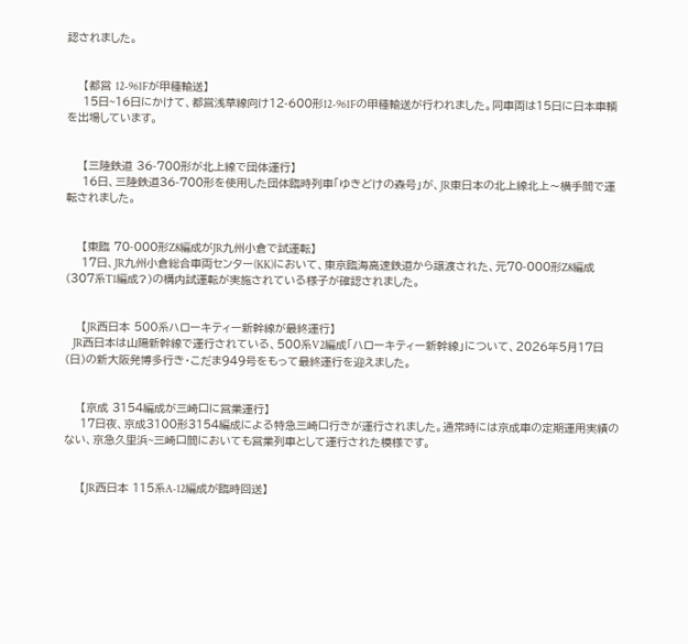認されました。


    【都営 12-961Fが甲種輸送】
    15日~16日にかけて、都営浅草線向け12-600形12-961Fの甲種輸送が行われました。同車両は15日に日本車輌を出場しています。


    【三陸鉄道 36-700形が北上線で団体運行】
    16日、三陸鉄道36-700形を使用した団体臨時列車「ゆきどけの森号」が、JR東日本の北上線北上〜横手間で運転されました。


    【東臨 70-000形Z8編成がJR九州小倉で試運転】
    17日、JR九州小倉総合車両センター(KK)において、東京臨海高速鉄道から譲渡された、元70-000形Z8編成(307系T1編成?)の構内試運転が実施されている様子が確認されました。


    【JR西日本 500系ハローキティー新幹線が最終運行】
    JR西日本は山陽新幹線で運行されている、500系V2編成「ハローキティー新幹線」について、2026年5月17日(日)の新大阪発博多行き・こだま949号をもって最終運行を迎えました。


    【京成 3154編成が三崎口に営業運行】
    17日夜、京成3100形3154編成による特急三崎口行きが運行されました。通常時には京成車の定期運用実績のない、京急久里浜~三崎口間においても営業列車として運行された模様です。


    【JR西日本 115系A-12編成が臨時回送】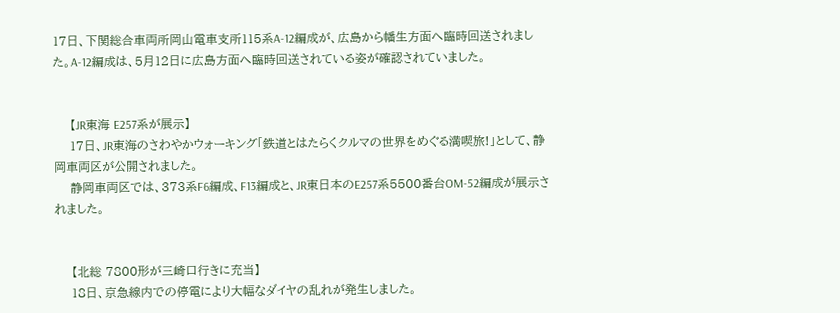17日、下関総合車両所岡山電車支所115系A-12編成が、広島から幡生方面へ臨時回送されました。A-12編成は、5月12日に広島方面へ臨時回送されている姿が確認されていました。


    【JR東海 E257系が展示】
    17日、JR東海のさわやかウォーキング「鉄道とはたらくクルマの世界をめぐる満喫旅!」として、静岡車両区が公開されました。
    静岡車両区では、373系F6編成、F13編成と、JR東日本のE257系5500番台OM-52編成が展示されました。


    【北総 7800形が三崎口行きに充当】
    18日、京急線内での停電により大幅なダイヤの乱れが発生しました。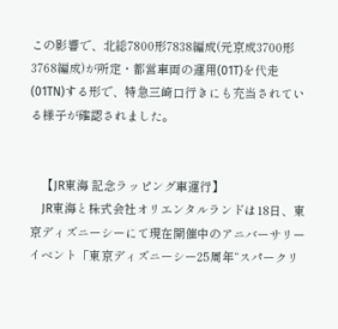この影響で、北総7800形7838編成(元京成3700形3768編成)が所定・都営車両の運用(01T)を代走(01TN)する形で、特急三崎口行きにも充当されている様子が確認されました。


    【JR東海 記念ラッピング車運行】
    JR東海と株式会社オリエンタルランドは18日、東京ディズニーシーにて現在開催中のアニバーサリーイベント「東京ディズニーシー25周年“スパークリ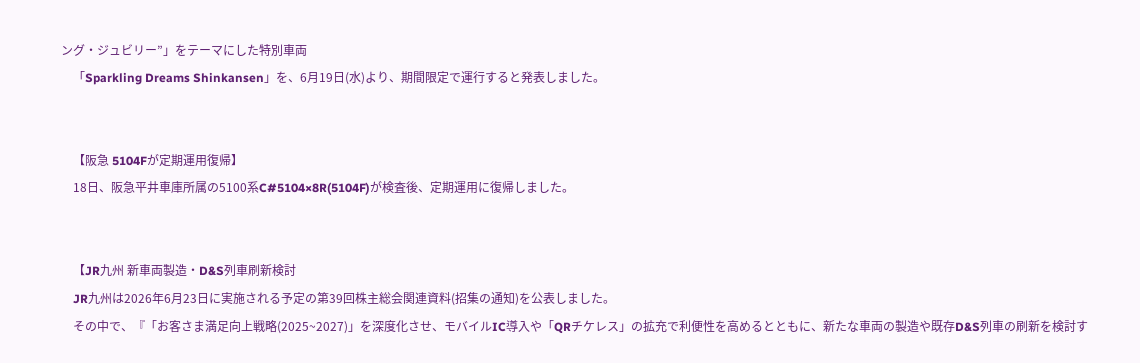ング・ジュビリー”」をテーマにした特別車両
    「Sparkling Dreams Shinkansen」を、6月19日(水)より、期間限定で運行すると発表しました。


    【阪急 5104Fが定期運用復帰】
    18日、阪急平井車庫所属の5100系C#5104×8R(5104F)が検査後、定期運用に復帰しました。


    【JR九州 新車両製造・D&S列車刷新検討
    JR九州は2026年6月23日に実施される予定の第39回株主総会関連資料(招集の通知)を公表しました。
    その中で、『「お客さま満足向上戦略(2025~2027)」を深度化させ、モバイルIC導入や「QRチケレス」の拡充で利便性を高めるとともに、新たな車両の製造や既存D&S列車の刷新を検討す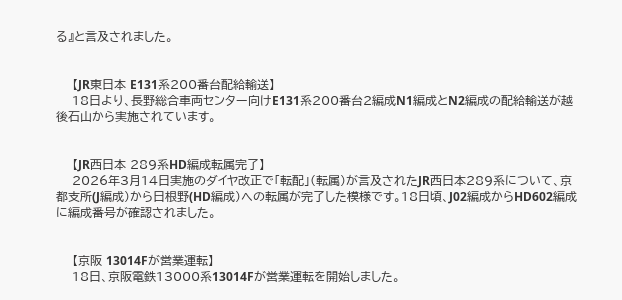る』と言及されました。


    【JR東日本 E131系200番台配給輸送】
    18日より、長野総合車両センター向けE131系200番台2編成N1編成とN2編成の配給輸送が越後石山から実施されています。


    【JR西日本 289系HD編成転属完了】
    2026年3月14日実施のダイヤ改正で「転配」(転属)が言及されたJR西日本289系について、京都支所(J編成)から日根野(HD編成)への転属が完了した模様です。18日頃、J02編成からHD602編成に編成番号が確認されました。


    【京阪 13014Fが営業運転】
    18日、京阪電鉄13000系13014Fが営業運転を開始しました。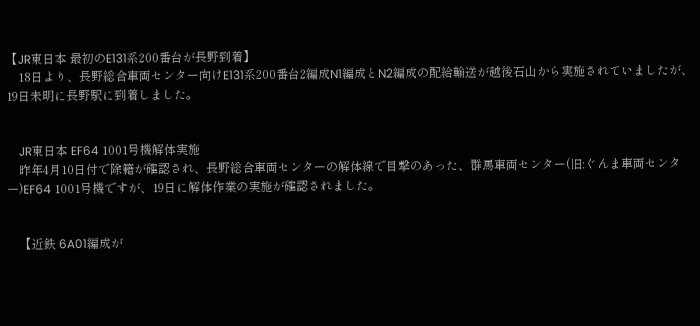【JR東日本 最初のE131系200番台が長野到着】
    18日より、長野総合車両センター向けE131系200番台2編成N1編成とN2編成の配給輸送が越後石山から実施されていましたが、19日未明に長野駅に到着しました。


    JR東日本 EF64 1001号機解体実施
    昨年4月10日付で除籍が確認され、長野総合車両センターの解体線で目撃のあった、群馬車両センター(旧:ぐんま車両センター)EF64 1001号機ですが、19日に解体作業の実施が確認されました。


    【近鉄 6A01編成が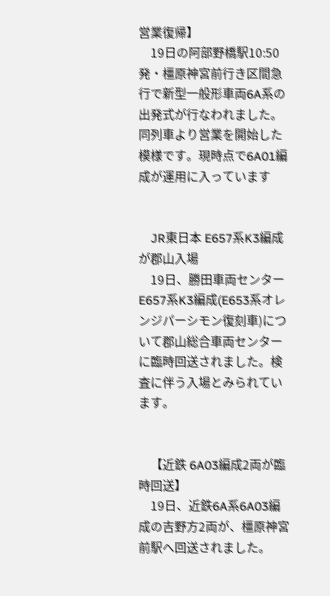営業復帰】
    19日の阿部野橋駅10:50発・橿原神宮前行き区間急行で新型一般形車両6A系の出発式が行なわれました。同列車より営業を開始した模様です。現時点で6A01編成が運用に入っています


    JR東日本 E657系K3編成が郡山入場
    19日、勝田車両センターE657系K3編成(E653系オレンジパーシモン復刻車)について郡山総合車両センターに臨時回送されました。検査に伴う入場とみられています。


    【近鉄 6A03編成2両が臨時回送】
    19日、近鉄6A系6A03編成の吉野方2両が、橿原神宮前駅へ回送されました。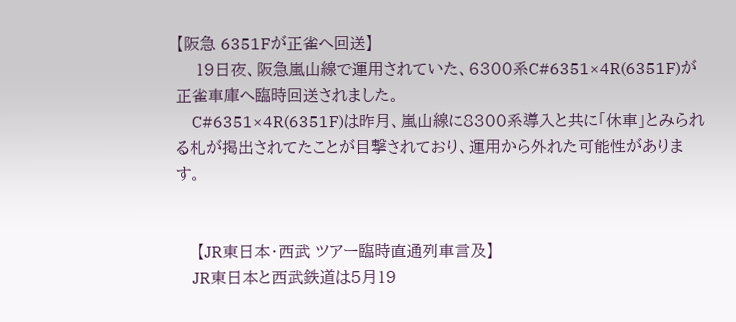【阪急 6351Fが正雀へ回送】
    19日夜、阪急嵐山線で運用されていた、6300系C#6351×4R(6351F)が正雀車庫へ臨時回送されました。
    C#6351×4R(6351F)は昨月、嵐山線に8300系導入と共に「休車」とみられる札が掲出されてたことが目撃されており、運用から外れた可能性があります。


    【JR東日本・西武 ツアー臨時直通列車言及】
    JR東日本と西武鉄道は5月19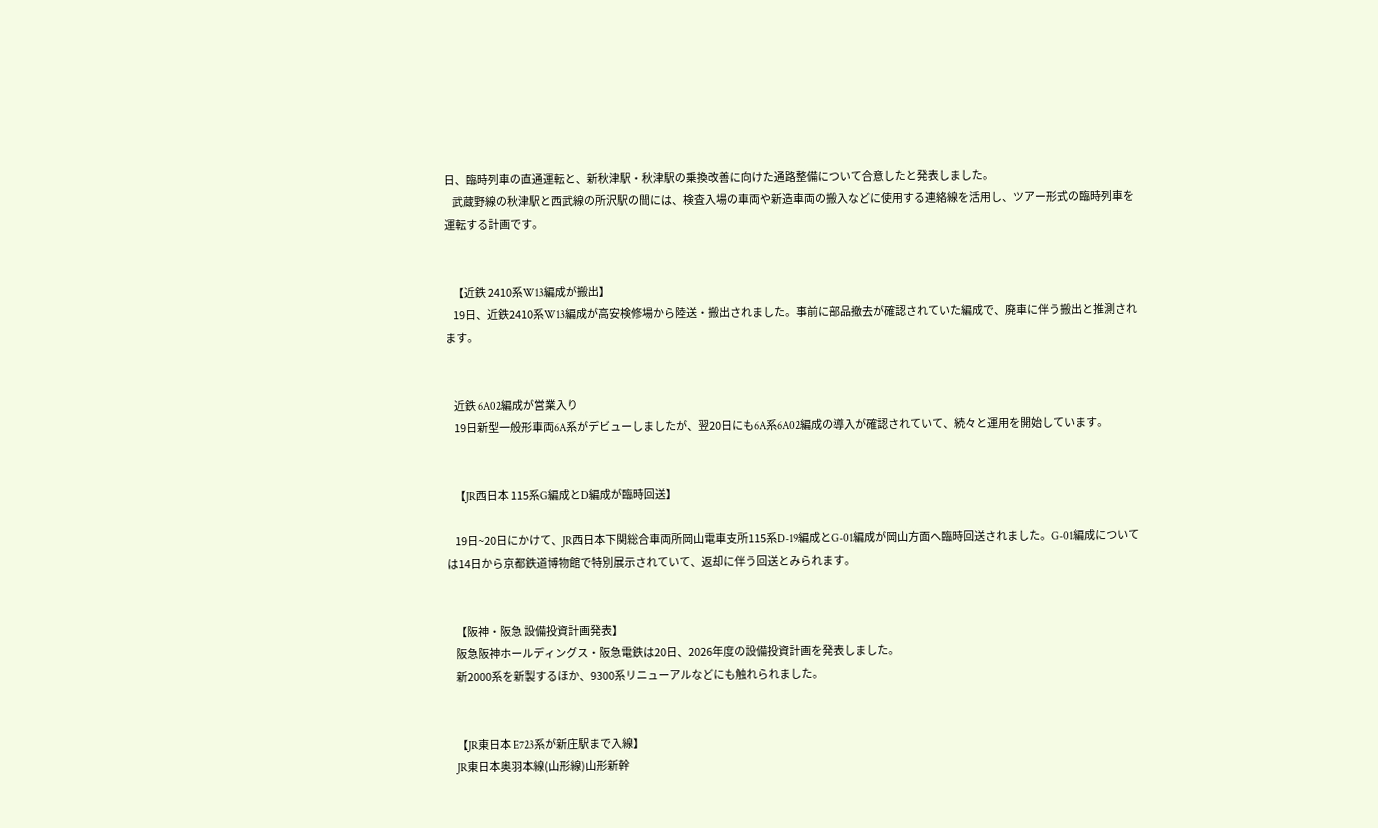日、臨時列車の直通運転と、新秋津駅・秋津駅の乗換改善に向けた通路整備について合意したと発表しました。
    武蔵野線の秋津駅と西武線の所沢駅の間には、検査入場の車両や新造車両の搬入などに使用する連絡線を活用し、ツアー形式の臨時列車を運転する計画です。


    【近鉄 2410系W13編成が搬出】
    19日、近鉄2410系W13編成が高安検修場から陸送・搬出されました。事前に部品撤去が確認されていた編成で、廃車に伴う搬出と推測されます。


    近鉄 6A02編成が営業入り
    19日新型一般形車両6A系がデビューしましたが、翌20日にも6A系6A02編成の導入が確認されていて、続々と運用を開始しています。


    【JR西日本 115系G編成とD編成が臨時回送】

    19日~20日にかけて、JR西日本下関総合車両所岡山電車支所115系D-19編成とG-01編成が岡山方面へ臨時回送されました。G-01編成については14日から京都鉄道博物館で特別展示されていて、返却に伴う回送とみられます。


    【阪神・阪急 設備投資計画発表】
    阪急阪神ホールディングス・阪急電鉄は20日、2026年度の設備投資計画を発表しました。
    新2000系を新製するほか、9300系リニューアルなどにも触れられました。


    【JR東日本 E723系が新庄駅まで入線】
    JR東日本奥羽本線(山形線)山形新幹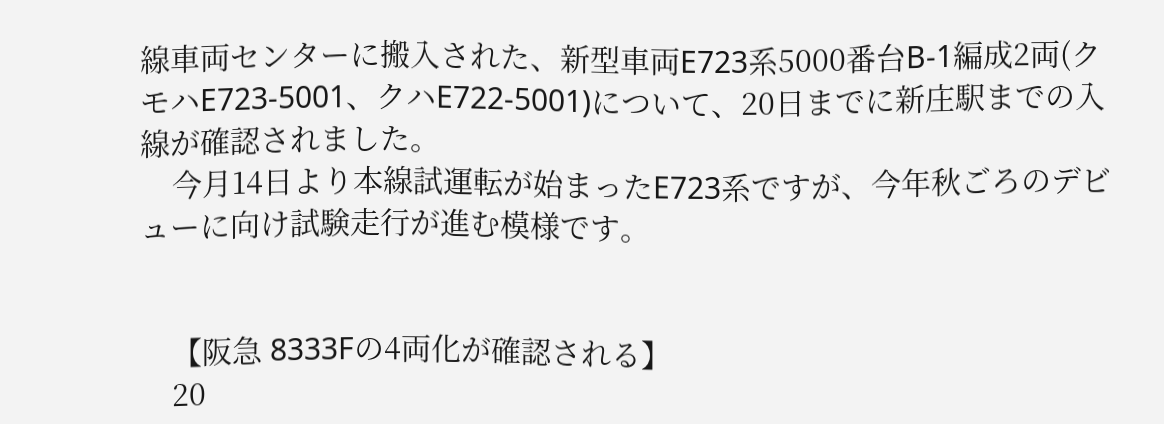線車両センターに搬入された、新型車両E723系5000番台B-1編成2両(クモハE723-5001、クハE722-5001)について、20日までに新庄駅までの入線が確認されました。
    今月14日より本線試運転が始まったE723系ですが、今年秋ごろのデビューに向け試験走行が進む模様です。


    【阪急 8333Fの4両化が確認される】
    20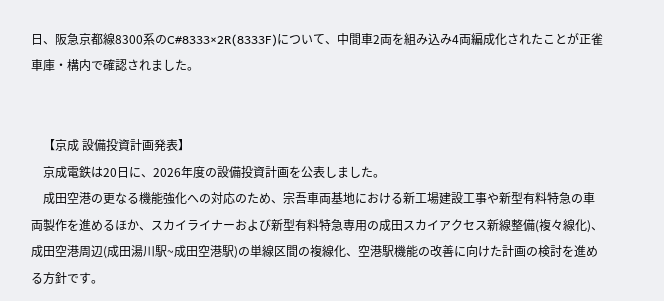日、阪急京都線8300系のC#8333×2R(8333F)について、中間車2両を組み込み4両編成化されたことが正雀車庫・構内で確認されました。


    【京成 設備投資計画発表】
    京成電鉄は20日に、2026年度の設備投資計画を公表しました。
    成田空港の更なる機能強化への対応のため、宗吾車両基地における新工場建設工事や新型有料特急の車両製作を進めるほか、スカイライナーおよび新型有料特急専用の成田スカイアクセス新線整備(複々線化)、成田空港周辺(成田湯川駅~成田空港駅)の単線区間の複線化、空港駅機能の改善に向けた計画の検討を進める方針です。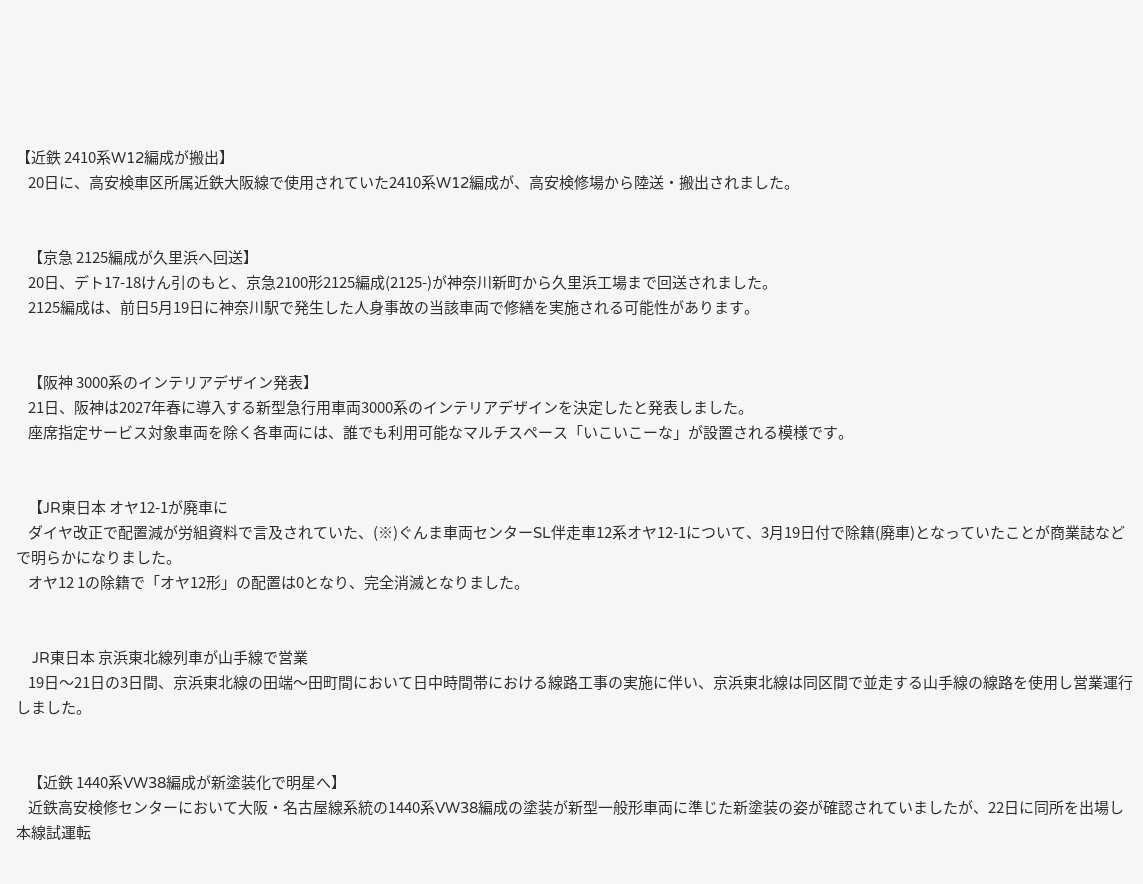【近鉄 2410系W12編成が搬出】
    20日に、高安検車区所属近鉄大阪線で使用されていた2410系W12編成が、高安検修場から陸送・搬出されました。


    【京急 2125編成が久里浜へ回送】
    20日、デト17-18けん引のもと、京急2100形2125編成(2125-)が神奈川新町から久里浜工場まで回送されました。
    2125編成は、前日5月19日に神奈川駅で発生した人身事故の当該車両で修繕を実施される可能性があります。


    【阪神 3000系のインテリアデザイン発表】
    21日、阪神は2027年春に導入する新型急行用車両3000系のインテリアデザインを決定したと発表しました。
    座席指定サービス対象車両を除く各車両には、誰でも利用可能なマルチスペース「いこいこーな」が設置される模様です。


    【JR東日本 オヤ12-1が廃車に
    ダイヤ改正で配置減が労組資料で言及されていた、(※)ぐんま車両センターSL伴走車12系オヤ12-1について、3月19日付で除籍(廃車)となっていたことが商業誌などで明らかになりました。
    オヤ12 1の除籍で「オヤ12形」の配置は0となり、完全消滅となりました。


    JR東日本 京浜東北線列車が山手線で営業
    19日〜21日の3日間、京浜東北線の田端〜田町間において日中時間帯における線路工事の実施に伴い、京浜東北線は同区間で並走する山手線の線路を使用し営業運行しました。


    【近鉄 1440系VW38編成が新塗装化で明星へ】
    近鉄高安検修センターにおいて大阪・名古屋線系統の1440系VW38編成の塗装が新型一般形車両に準じた新塗装の姿が確認されていましたが、22日に同所を出場し本線試運転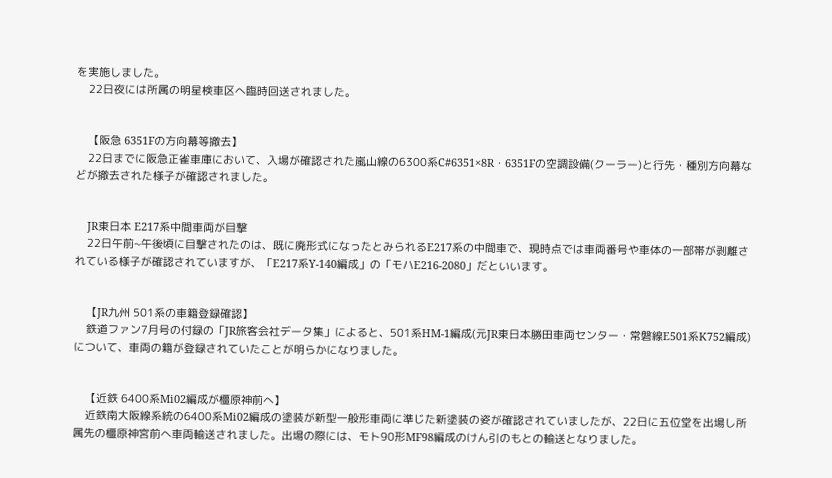を実施しました。
    22日夜には所属の明星検車区へ臨時回送されました。


    【阪急 6351Fの方向幕等撤去】
    22日までに阪急正雀車庫において、入場が確認された嵐山線の6300系C#6351×8R・6351Fの空調設備(クーラー)と行先・種別方向幕などが撤去された様子が確認されました。


    JR東日本 E217系中間車両が目撃
    22日午前~午後頃に目撃されたのは、既に廃形式になったとみられるE217系の中間車で、現時点では車両番号や車体の一部帯が剥離されている様子が確認されていますが、「E217系Y-140編成」の「モハE216-2080」だといいます。


    【JR九州 501系の車籍登録確認】
    鉄道ファン7月号の付録の「JR旅客会社データ集」によると、501系HM-1編成(元JR東日本勝田車両センター・常磐線E501系K752編成)について、車両の籍が登録されていたことが明らかになりました。


    【近鉄 6400系Mi02編成が橿原神前へ】
    近鉄南大阪線系統の6400系Mi02編成の塗装が新型一般形車両に準じた新塗装の姿が確認されていましたが、22日に五位堂を出場し所属先の橿原神宮前へ車両輸送されました。出場の際には、モト90形MF98編成のけん引のもとの輸送となりました。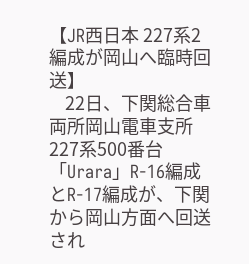【JR西日本 227系2編成が岡山へ臨時回送】
    22日、下関総合車両所岡山電車支所227系500番台「Urara」R-16編成とR-17編成が、下関から岡山方面へ回送され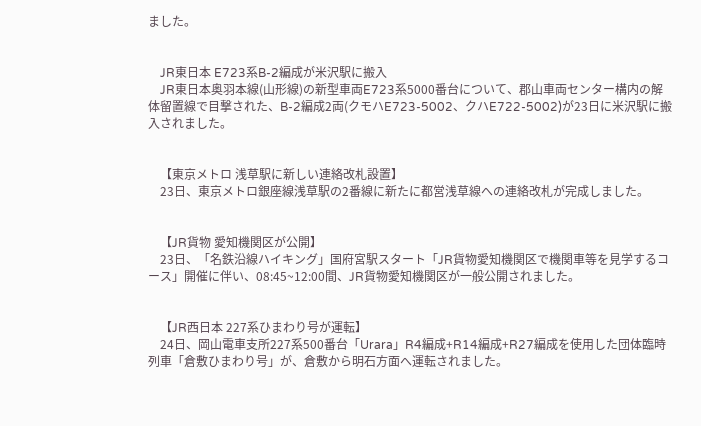ました。


    JR東日本 E723系B-2編成が米沢駅に搬入
    JR東日本奥羽本線(山形線)の新型車両E723系5000番台について、郡山車両センター構内の解体留置線で目撃された、B-2編成2両(クモハE723-5002、クハE722-5002)が23日に米沢駅に搬入されました。


    【東京メトロ 浅草駅に新しい連絡改札設置】
    23日、東京メトロ銀座線浅草駅の2番線に新たに都営浅草線への連絡改札が完成しました。


    【JR貨物 愛知機関区が公開】
    23日、「名鉄沿線ハイキング」国府宮駅スタート「JR貨物愛知機関区で機関車等を見学するコース」開催に伴い、08:45~12:00間、JR貨物愛知機関区が一般公開されました。


    【JR西日本 227系ひまわり号が運転】
    24日、岡山電車支所227系500番台「Urara」R4編成+R14編成+R27編成を使用した団体臨時列車「倉敷ひまわり号」が、倉敷から明石方面へ運転されました。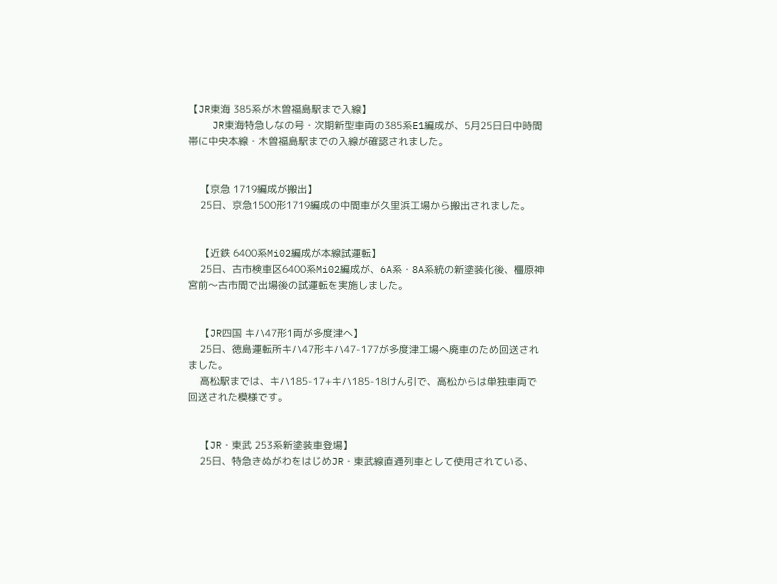【JR東海 385系が木曽福島駅まで入線】
    JR東海特急しなの号・次期新型車両の385系E1編成が、5月25日日中時間帯に中央本線・木曽福島駅までの入線が確認されました。


    【京急 1719編成が搬出】
    25日、京急1500形1719編成の中間車が久里浜工場から搬出されました。


    【近鉄 6400系Mi02編成が本線試運転】
    25日、古市検車区6400系Mi02編成が、6A系・8A系統の新塗装化後、橿原神宮前〜古市間で出場後の試運転を実施しました。


    【JR四国 キハ47形1両が多度津へ】
    25日、徳島運転所キハ47形キハ47-177が多度津工場へ廃車のため回送されました。
    高松駅までは、キハ185-17+キハ185-18けん引で、高松からは単独車両で回送された模様です。


    【JR・東武 253系新塗装車登場】
    25日、特急きぬがわをはじめJR・東武線直通列車として使用されている、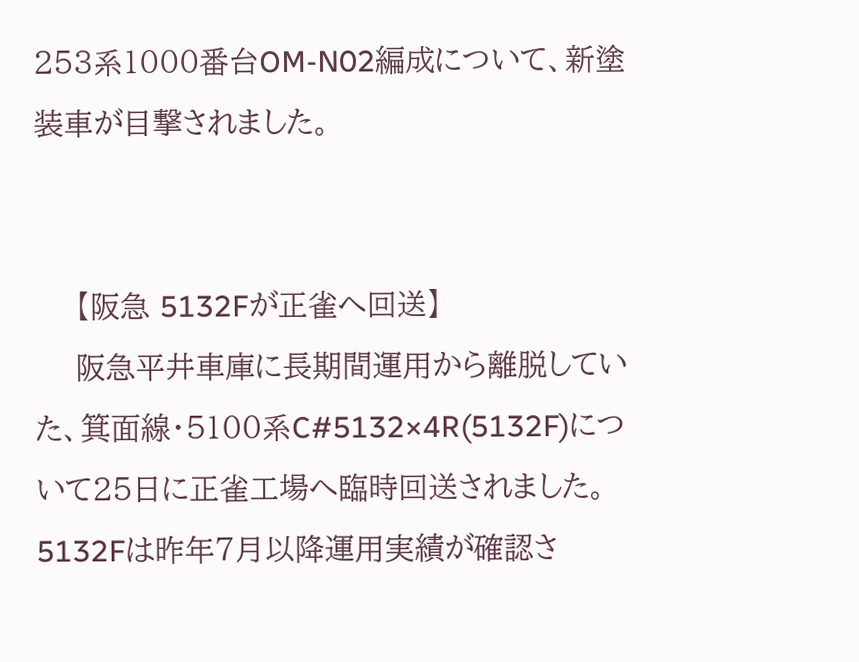253系1000番台OM-N02編成について、新塗装車が目撃されました。


    【阪急 5132Fが正雀へ回送】
    阪急平井車庫に長期間運用から離脱していた、箕面線・5100系C#5132×4R(5132F)について25日に正雀工場へ臨時回送されました。5132Fは昨年7月以降運用実績が確認さ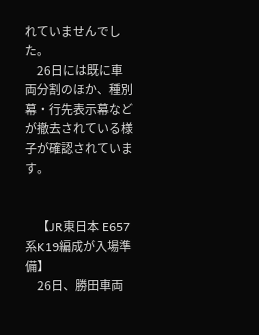れていませんでした。
    26日には既に車両分割のほか、種別幕・行先表示幕などが撤去されている様子が確認されています。


    【JR東日本 E657系K19編成が入場準備】
    26日、勝田車両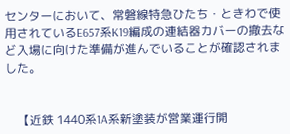センターにおいて、常磐線特急ひたち・ときわで使用されているE657系K19編成の連結器カバーの撤去など入場に向けた準備が進んでいることが確認されました。


    【近鉄 1440系1A系新塗装が営業運行開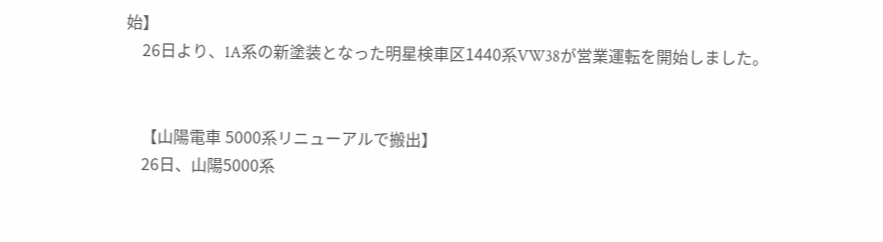始】
    26日より、1A系の新塗装となった明星検車区1440系VW38が営業運転を開始しました。


    【山陽電車 5000系リニューアルで搬出】
    26日、山陽5000系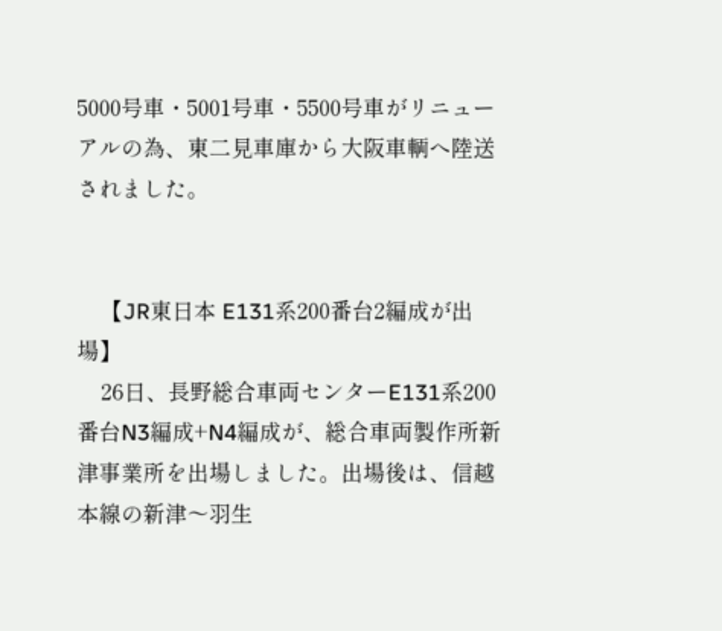5000号車・5001号車・5500号車がリニューアルの為、東二見車庫から大阪車輌へ陸送されました。


    【JR東日本 E131系200番台2編成が出場】
    26日、長野総合車両センターE131系200番台N3編成+N4編成が、総合車両製作所新津事業所を出場しました。出場後は、信越本線の新津〜羽生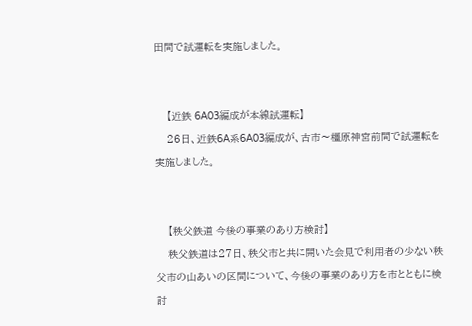田間で試運転を実施しました。


    【近鉄 6A03編成が本線試運転】
    26日、近鉄6A系6A03編成が、古市〜橿原神宮前間で試運転を実施しました。


    【秩父鉄道 今後の事業のあり方検討】
    秩父鉄道は27日、秩父市と共に開いた会見で利用者の少ない秩父市の山あいの区間について、今後の事業のあり方を市とともに検討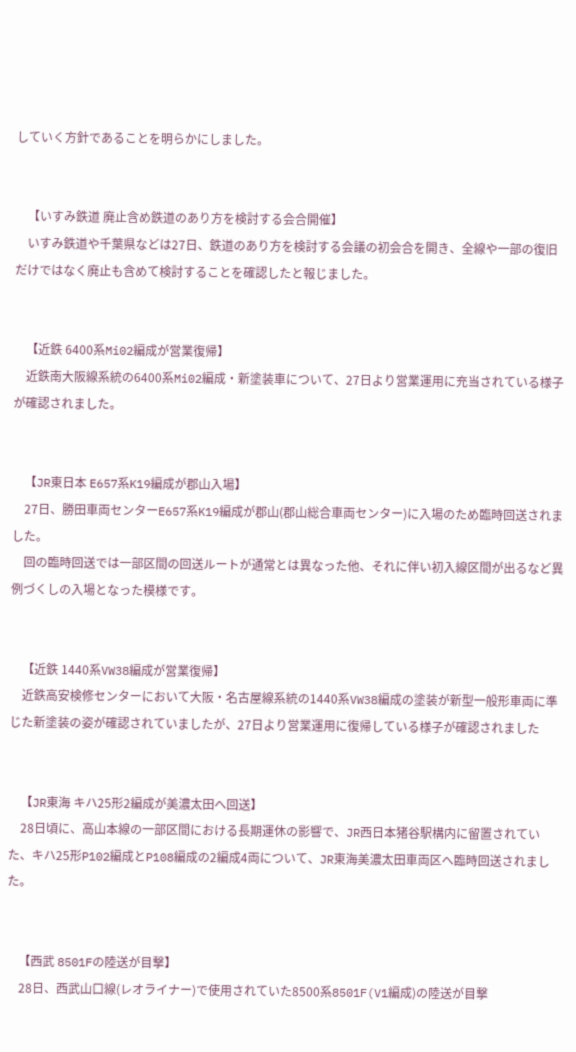していく方針であることを明らかにしました。


    【いすみ鉄道 廃止含め鉄道のあり方を検討する会合開催】
    いすみ鉄道や千葉県などは27日、鉄道のあり方を検討する会議の初会合を開き、全線や一部の復旧だけではなく廃止も含めて検討することを確認したと報じました。


    【近鉄 6400系Mi02編成が営業復帰】
    近鉄南大阪線系統の6400系Mi02編成・新塗装車について、27日より営業運用に充当されている様子が確認されました。


    【JR東日本 E657系K19編成が郡山入場】
    27日、勝田車両センターE657系K19編成が郡山(郡山総合車両センター)に入場のため臨時回送されました。
    回の臨時回送では一部区間の回送ルートが通常とは異なった他、それに伴い初入線区間が出るなど異例づくしの入場となった模様です。


    【近鉄 1440系VW38編成が営業復帰】
    近鉄高安検修センターにおいて大阪・名古屋線系統の1440系VW38編成の塗装が新型一般形車両に準じた新塗装の姿が確認されていましたが、27日より営業運用に復帰している様子が確認されました


    【JR東海 キハ25形2編成が美濃太田へ回送】
    28日頃に、高山本線の一部区間における長期運休の影響で、JR西日本猪谷駅構内に留置されていた、キハ25形P102編成とP108編成の2編成4両について、JR東海美濃太田車両区へ臨時回送されました。


    【西武 8501Fの陸送が目撃】
    28日、西武山口線(レオライナー)で使用されていた8500系8501F(V1編成)の陸送が目撃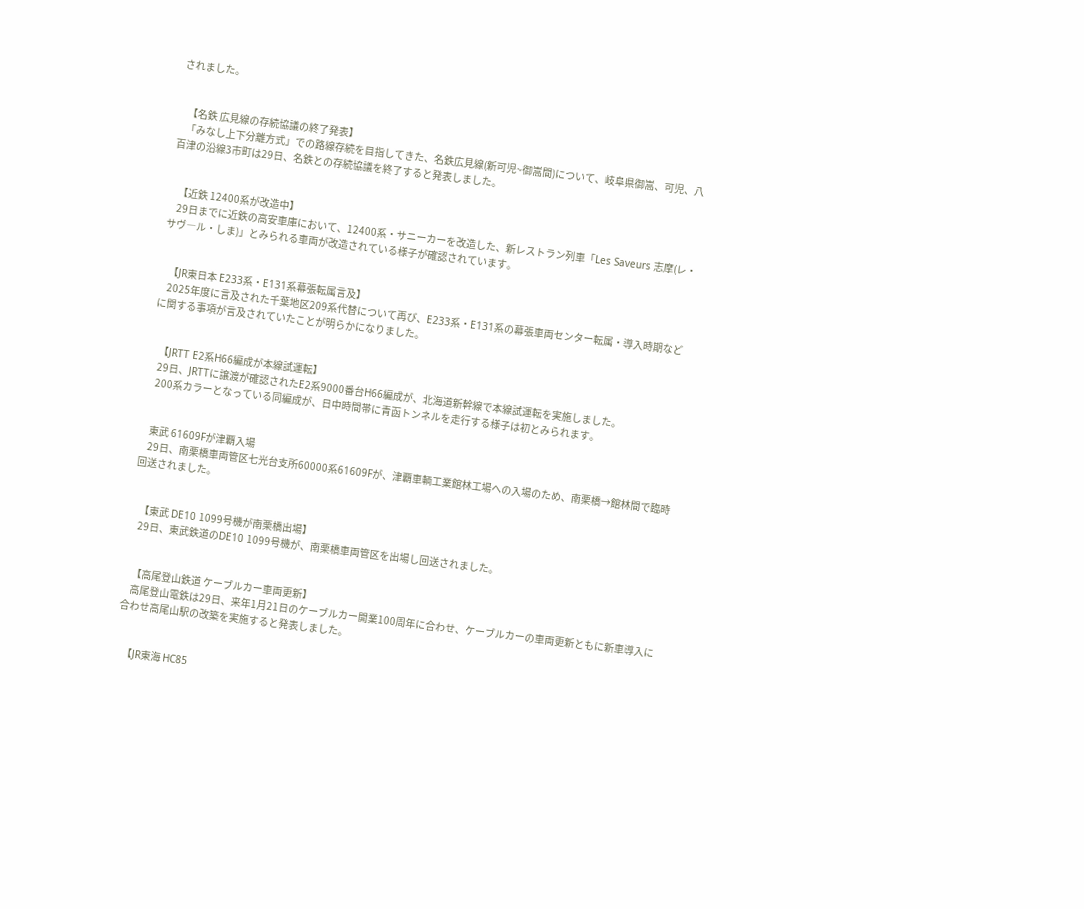されました。


    【名鉄 広見線の存続協議の終了発表】
    「みなし上下分離方式」での路線存続を目指してきた、名鉄広見線(新可児~御嵩間)について、岐阜県御嵩、可児、八百津の沿線3市町は29日、名鉄との存続協議を終了すると発表しました。


    【近鉄 12400系が改造中】
    29日までに近鉄の高安車庫において、12400系・サニーカーを改造した、新レストラン列車「Les Saveurs 志摩(レ・サヴ―ル・しま)」とみられる車両が改造されている様子が確認されています。


    【JR東日本 E233系・E131系幕張転属言及】
    2025年度に言及された千葉地区209系代替について再び、E233系・E131系の幕張車両センター転属・導入時期などに関する事項が言及されていたことが明らかになりました。


    【JRTT E2系H66編成が本線試運転】
    29日、JRTTに譲渡が確認されたE2系9000番台H66編成が、北海道新幹線で本線試運転を実施しました。
    200系カラーとなっている同編成が、日中時間帯に青函トンネルを走行する様子は初とみられます。


    東武 61609Fが津覇入場
    29日、南栗橋車両管区七光台支所60000系61609Fが、津覇車輌工業館林工場への入場のため、南栗橋→館林間で臨時回送されました。


    【東武 DE10 1099号機が南栗橋出場】
    29日、東武鉄道のDE10 1099号機が、南栗橋車両管区を出場し回送されました。


    【高尾登山鉄道 ケーブルカー車両更新】
    高尾登山電鉄は29日、来年1月21日のケーブルカー開業100周年に合わせ、ケーブルカーの車両更新ともに新車導入に合わせ高尾山駅の改築を実施すると発表しました。


    【JR東海 HC85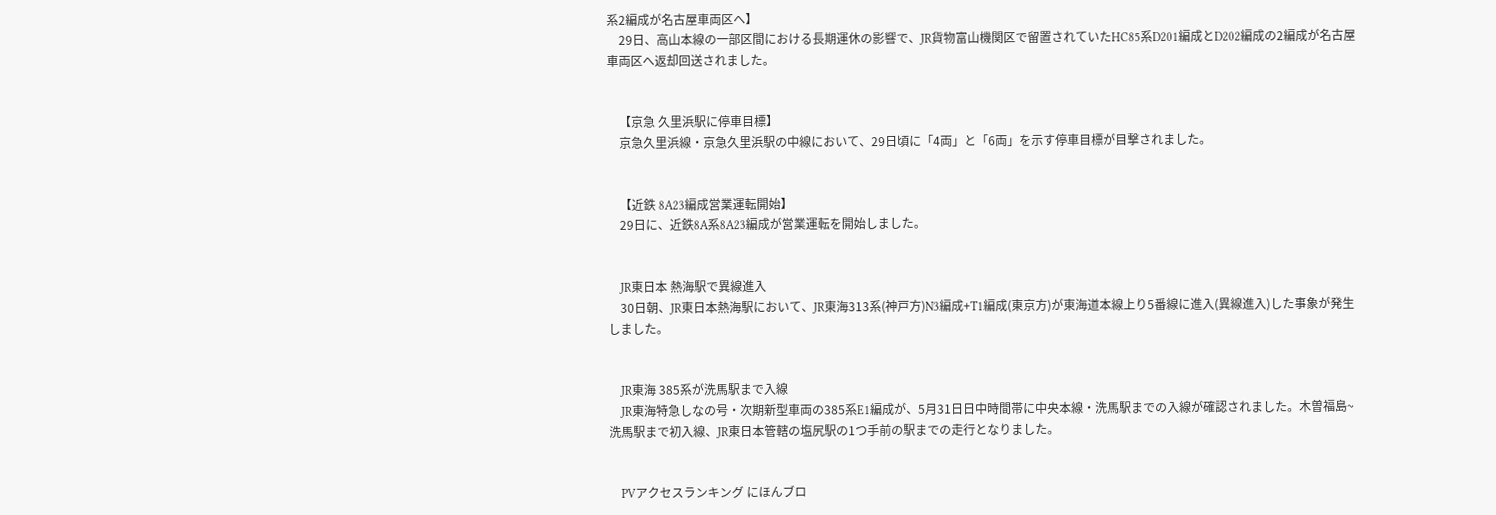系2編成が名古屋車両区へ】
    29日、高山本線の一部区間における長期運休の影響で、JR貨物富山機関区で留置されていたHC85系D201編成とD202編成の2編成が名古屋車両区へ返却回送されました。


    【京急 久里浜駅に停車目標】
    京急久里浜線・京急久里浜駅の中線において、29日頃に「4両」と「6両」を示す停車目標が目撃されました。


    【近鉄 8A23編成営業運転開始】
    29日に、近鉄8A系8A23編成が営業運転を開始しました。


    JR東日本 熱海駅で異線進入
    30日朝、JR東日本熱海駅において、JR東海313系(神戸方)N3編成+T1編成(東京方)が東海道本線上り5番線に進入(異線進入)した事象が発生しました。


    JR東海 385系が洗馬駅まで入線
    JR東海特急しなの号・次期新型車両の385系E1編成が、5月31日日中時間帯に中央本線・洗馬駅までの入線が確認されました。木曽福島~洗馬駅まで初入線、JR東日本管轄の塩尻駅の1つ手前の駅までの走行となりました。


    PVアクセスランキング にほんブロ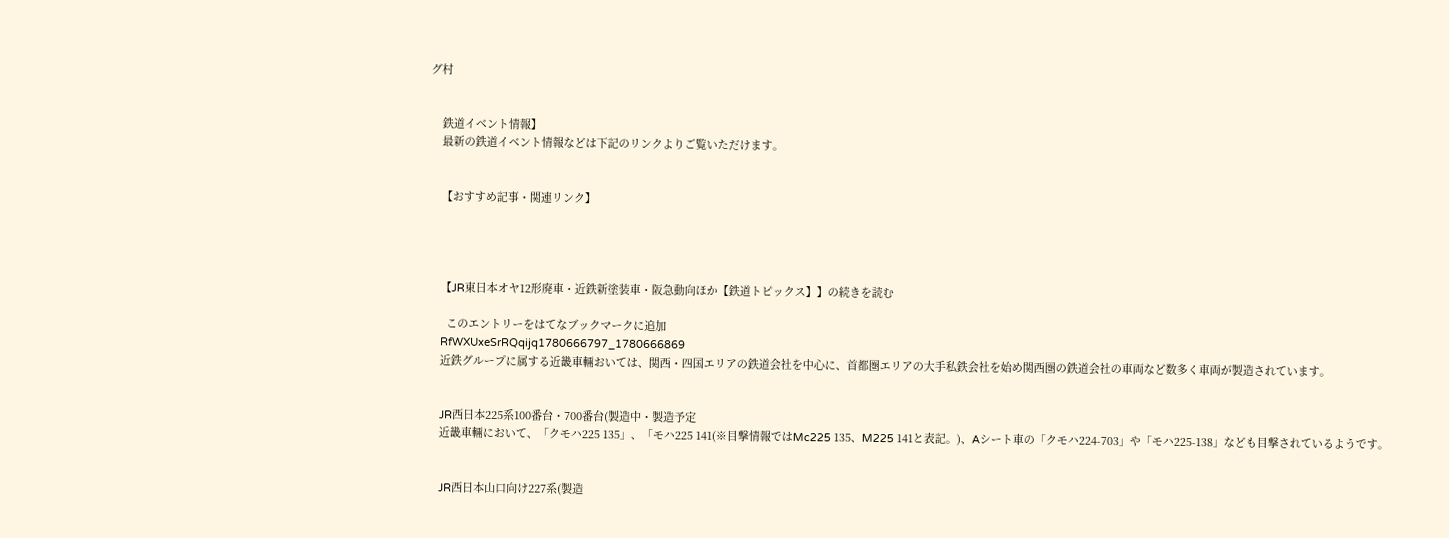グ村


    鉄道イベント情報】
    最新の鉄道イベント情報などは下記のリンクよりご覧いただけます。


    【おすすめ記事・関連リンク】




    【JR東日本オヤ12形廃車・近鉄新塗装車・阪急動向ほか【鉄道トピックス】】の続きを読む

      このエントリーをはてなブックマークに追加
    RfWXUxeSrRQqijq1780666797_1780666869
    近鉄グループに属する近畿車輛おいては、関西・四国エリアの鉄道会社を中心に、首都圏エリアの大手私鉄会社を始め関西圏の鉄道会社の車両など数多く車両が製造されています。


    JR西日本225系100番台・700番台(製造中・製造予定
    近畿車輛において、「クモハ225 135」、「モハ225 141(※目撃情報ではMc225 135、M225 141と表記。)、Aシート車の「クモハ224-703」や「モハ225-138」なども目撃されているようです。


    JR西日本山口向け227系(製造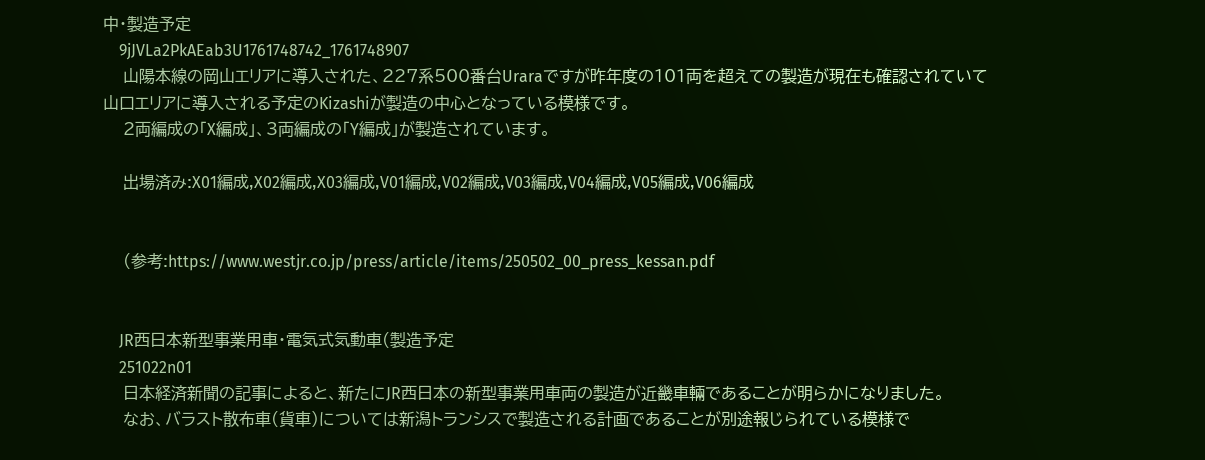中・製造予定
    9jJVLa2PkAEab3U1761748742_1761748907
    山陽本線の岡山エリアに導入された、227系500番台Uraraですが昨年度の101両を超えての製造が現在も確認されていて山口エリアに導入される予定のKizashiが製造の中心となっている模様です。
    2両編成の「X編成」、3両編成の「Y編成」が製造されています。

    出場済み:X01編成,X02編成,X03編成,V01編成,V02編成,V03編成,V04編成,V05編成,V06編成


    (参考:https://www.westjr.co.jp/press/article/items/250502_00_press_kessan.pdf


    JR西日本新型事業用車・電気式気動車(製造予定
    251022n01
    日本経済新聞の記事によると、新たにJR西日本の新型事業用車両の製造が近畿車輛であることが明らかになりました。
    なお、バラスト散布車(貨車)については新潟トランシスで製造される計画であることが別途報じられている模様で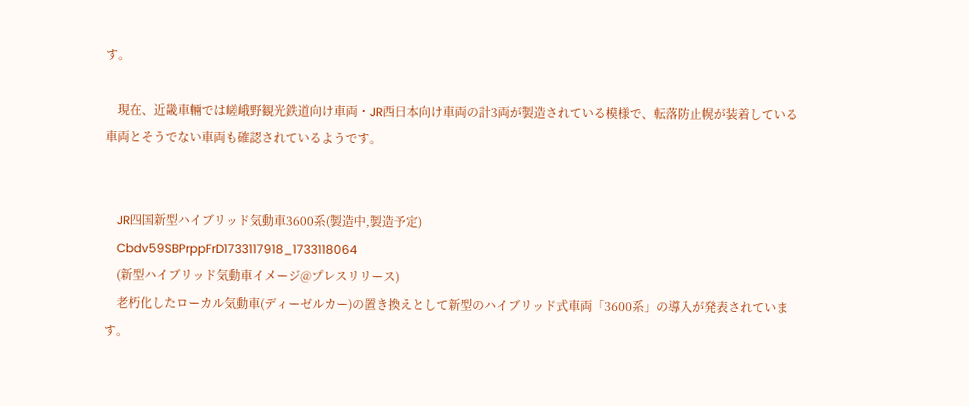す。

    現在、近畿車輛では嵯峨野観光鉄道向け車両・JR西日本向け車両の計3両が製造されている模様で、転落防止幌が装着している車両とそうでない車両も確認されているようです。


    JR四国新型ハイブリッド気動車3600系(製造中,製造予定)
    Cbdv59SBPrppFrD1733117918_1733118064
    (新型ハイブリッド気動車イメージ@プレスリリース)
    老朽化したローカル気動車(ディーゼルカー)の置き換えとして新型のハイブリッド式車両「3600系」の導入が発表されています。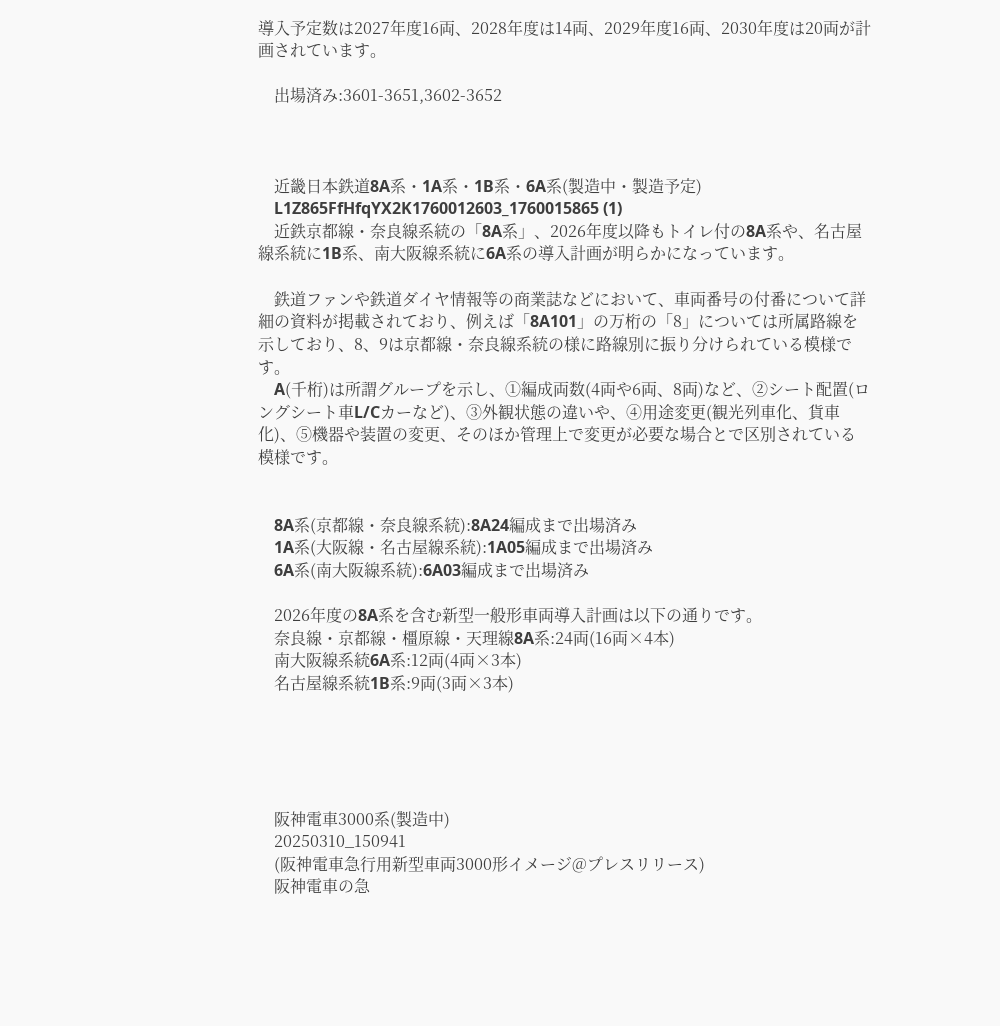導入予定数は2027年度16両、2028年度は14両、2029年度16両、2030年度は20両が計画されています。

    出場済み:3601-3651,3602-3652



    近畿日本鉄道8A系・1A系・1B系・6A系(製造中・製造予定)
    L1Z865FfHfqYX2K1760012603_1760015865 (1)
    近鉄京都線・奈良線系統の「8A系」、2026年度以降もトイレ付の8A系や、名古屋線系統に1B系、南大阪線系統に6A系の導入計画が明らかになっています。

    鉄道ファンや鉄道ダイヤ情報等の商業誌などにおいて、車両番号の付番について詳細の資料が掲載されており、例えば「8A101」の万桁の「8」については所属路線を示しており、8、9は京都線・奈良線系統の様に路線別に振り分けられている模様です。
    A(千桁)は所謂グループを示し、①編成両数(4両や6両、8両)など、②シート配置(ロングシート車L/Cカーなど)、③外観状態の違いや、④用途変更(観光列車化、貨車化)、⑤機器や装置の変更、そのほか管理上で変更が必要な場合とで区別されている模様です。


    8A系(京都線・奈良線系統):8A24編成まで出場済み
    1A系(大阪線・名古屋線系統):1A05編成まで出場済み
    6A系(南大阪線系統):6A03編成まで出場済み

    2026年度の8A系を含む新型一般形車両導入計画は以下の通りです。
    奈良線・京都線・橿原線・天理線8A系:24両(16両×4本)
    南大阪線系統6A系:12両(4両×3本)
    名古屋線系統1B系:9両(3両×3本)





    阪神電車3000系(製造中)
    20250310_150941
    (阪神電車急行用新型車両3000形イメージ@プレスリリース)
    阪神電車の急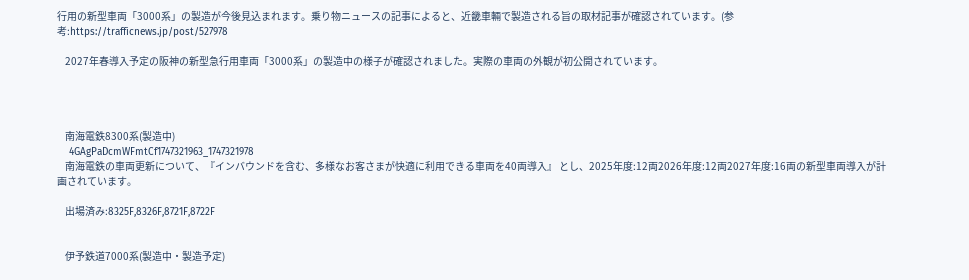行用の新型車両「3000系」の製造が今後見込まれます。乗り物ニュースの記事によると、近畿車輛で製造される旨の取材記事が確認されています。(参考:https://trafficnews.jp/post/527978

    2027年春導入予定の阪神の新型急行用車両「3000系」の製造中の様子が確認されました。実際の車両の外観が初公開されています。




    南海電鉄8300系(製造中)
    4GAgPaDcmWFmtCf1747321963_1747321978
    南海電鉄の車両更新について、『インバウンドを含む、多様なお客さまが快適に利用できる車両を40両導入』 とし、2025年度:12両2026年度:12両2027年度:16両の新型車両導入が計画されています。

    出場済み:8325F,8326F,8721F,8722F


    伊予鉄道7000系(製造中・製造予定)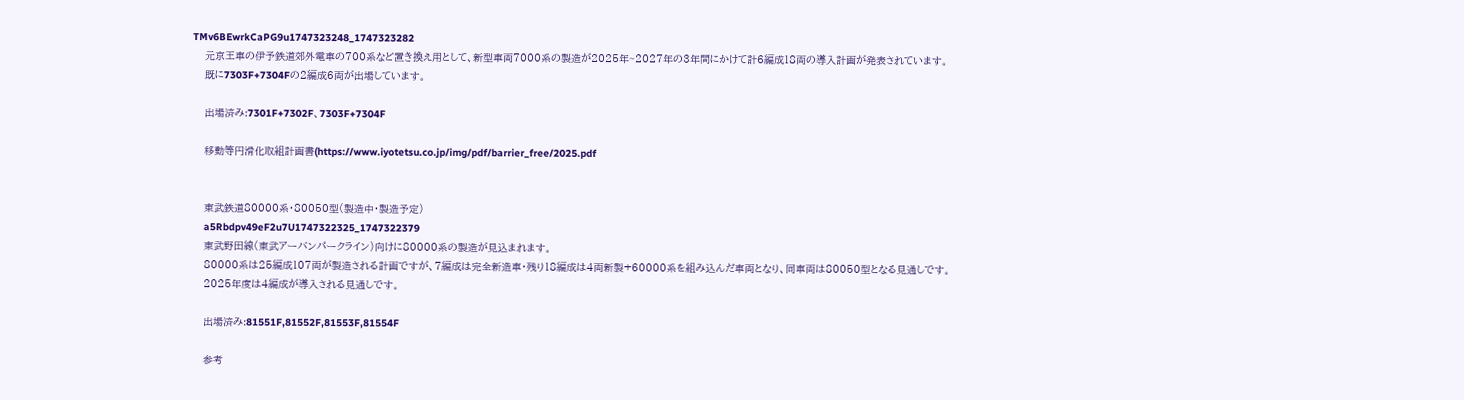TMv6BEwrkCaPG9u1747323248_1747323282
    元京王車の伊予鉄道郊外電車の700系など置き換え用として、新型車両7000系の製造が2025年~2027年の3年間にかけて計6編成18両の導入計画が発表されています。
    既に7303F+7304Fの2編成6両が出場しています。

    出場済み:7301F+7302F、7303F+7304F

    移動等円滑化取組計画書(https://www.iyotetsu.co.jp/img/pdf/barrier_free/2025.pdf


    東武鉄道80000系・80050型(製造中・製造予定)
    a5Rbdpv49eF2u7U1747322325_1747322379
    東武野田線(東武アーバンパークライン)向けに80000系の製造が見込まれます。
    80000系は25編成107両が製造される計画ですが、7編成は完全新造車・残り18編成は4両新製+60000系を組み込んだ車両となり、同車両は80050型となる見通しです。
    2025年度は4編成が導入される見通しです。

    出場済み:81551F,81552F,81553F,81554F

    参考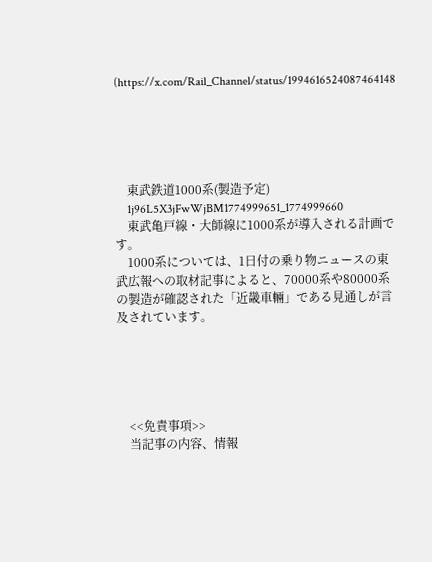(https://x.com/Rail_Channel/status/1994616524087464148





    東武鉄道1000系(製造予定)
    1j96L5X3jFwWjBM1774999651_1774999660
    東武亀戸線・大師線に1000系が導入される計画です。
    1000系については、1日付の乗り物ニュースの東武広報への取材記事によると、70000系や80000系の製造が確認された「近畿車輛」である見通しが言及されています。





    <<免責事項>>
    当記事の内容、情報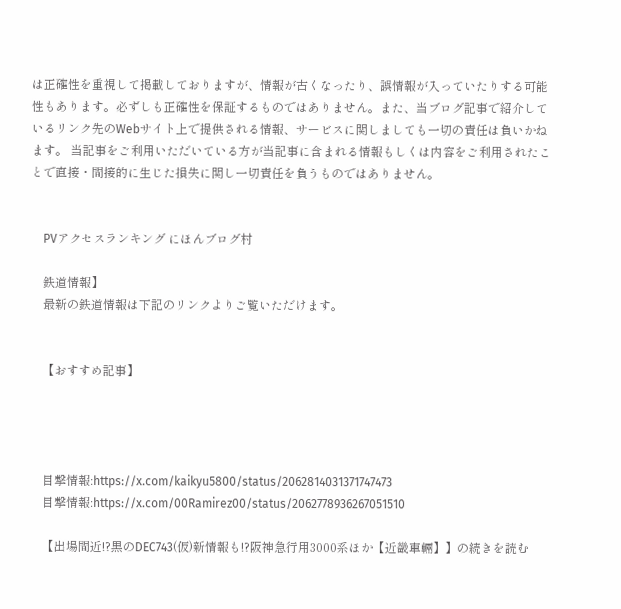は正確性を重視して掲載しておりますが、情報が古くなったり、誤情報が入っていたりする可能性もあります。必ずしも正確性を保証するものではありません。また、当ブログ記事で紹介しているリンク先のWebサイト上で提供される情報、サービスに関しましても一切の責任は負いかねます。 当記事をご利用いただいている方が当記事に含まれる情報もしくは内容をご利用されたことで直接・間接的に生じた損失に関し一切責任を負うものではありません。


    PVアクセスランキング にほんブログ村

    鉄道情報】
    最新の鉄道情報は下記のリンクよりご覧いただけます。


    【おすすめ記事】




    目撃情報:https://x.com/kaikyu5800/status/2062814031371747473
    目撃情報:https://x.com/00Ramirez00/status/2062778936267051510

    【出場間近!?黒のDEC743(仮)新情報も!?阪神急行用3000系ほか【近畿車輛】】の続きを読む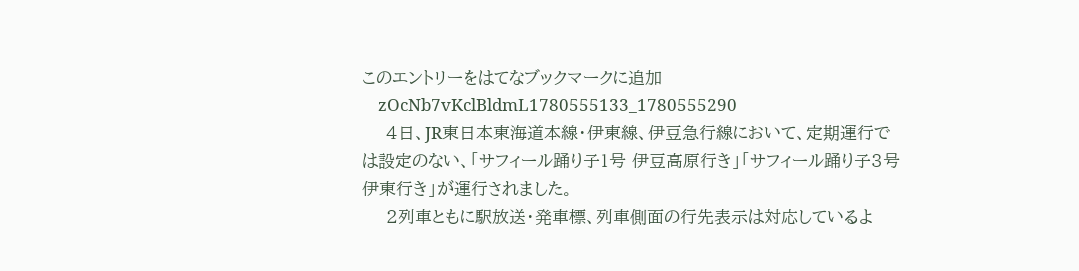このエントリーをはてなブックマークに追加
    zOcNb7vKclBldmL1780555133_1780555290
    4日、JR東日本東海道本線・伊東線、伊豆急行線において、定期運行では設定のない、「サフィール踊り子1号 伊豆高原行き」「サフィール踊り子3号 伊東行き」が運行されました。
    2列車ともに駅放送・発車標、列車側面の行先表示は対応しているよ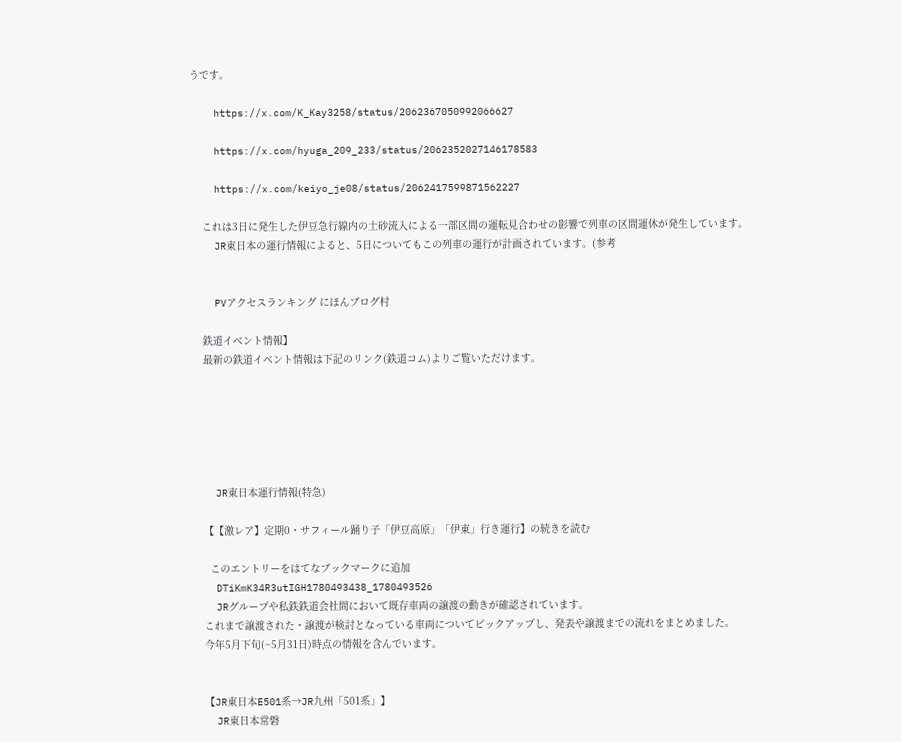うです。

    https://x.com/K_Kay3258/status/2062367050992066627

    https://x.com/hyuga_209_233/status/2062352027146178583

    https://x.com/keiyo_je08/status/2062417599871562227

    これは3日に発生した伊豆急行線内の土砂流入による一部区間の運転見合わせの影響で列車の区間運休が発生しています。
    JR東日本の運行情報によると、5日についてもこの列車の運行が計画されています。(参考


    PVアクセスランキング にほんブログ村

    鉄道イベント情報】
    最新の鉄道イベント情報は下記のリンク(鉄道コム)よりご覧いただけます。






    JR東日本運行情報(特急)

    【【激レア】定期0・サフィール踊り子「伊豆高原」「伊東」行き運行】の続きを読む

      このエントリーをはてなブックマークに追加
    DTiKmK34R3utIGH1780493438_1780493526
    JRグループや私鉄鉄道会社間において既存車両の譲渡の動きが確認されています。
    これまで譲渡された・譲渡が検討となっている車両についてピックアップし、発表や譲渡までの流れをまとめました。
    今年5月下旬(~5月31日)時点の情報を含んでいます。


    【JR東日本E501系→JR九州「501系」】
    JR東日本常磐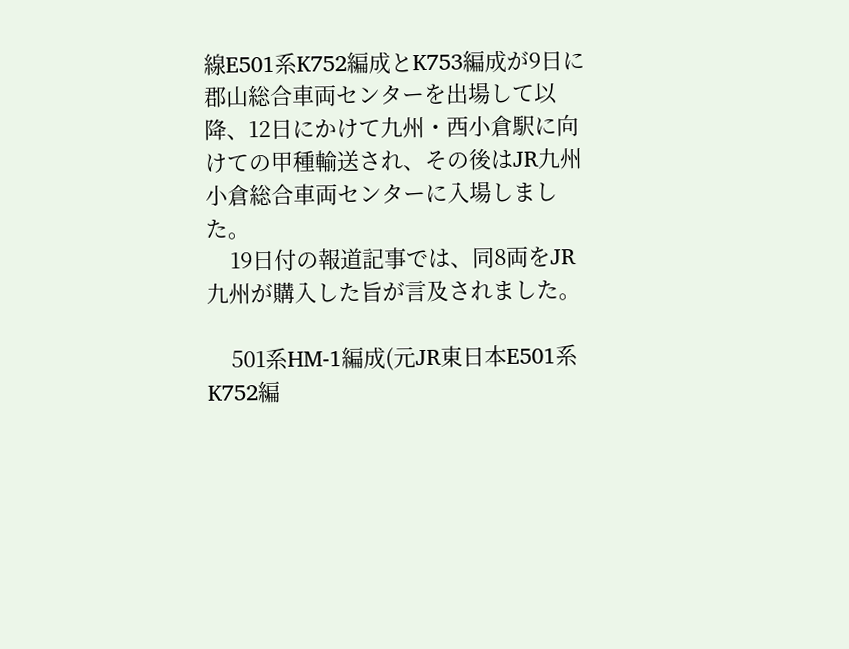線E501系K752編成とK753編成が9日に郡山総合車両センターを出場して以降、12日にかけて九州・西小倉駅に向けての甲種輸送され、その後はJR九州小倉総合車両センターに入場しました。
    19日付の報道記事では、同8両をJR九州が購入した旨が言及されました。

    501系HM-1編成(元JR東日本E501系K752編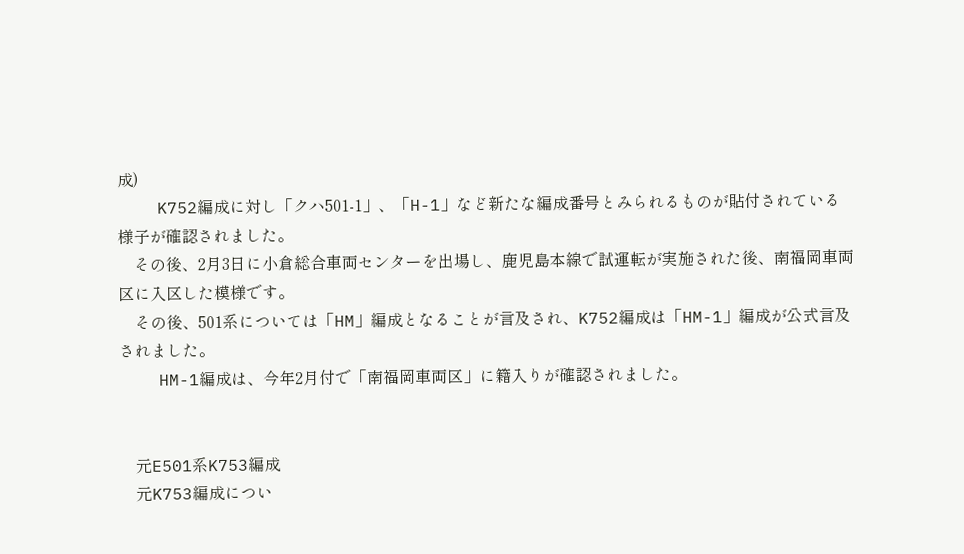成)
    K752編成に対し「クハ501-1」、「H-1」など新たな編成番号とみられるものが貼付されている様子が確認されました。
    その後、2月3日に小倉総合車両センターを出場し、鹿児島本線で試運転が実施された後、南福岡車両区に入区した模様です。
    その後、501系については「HM」編成となることが言及され、K752編成は「HM-1」編成が公式言及されました。
    HM-1編成は、今年2月付で「南福岡車両区」に籍入りが確認されました。


    元E501系K753編成
    元K753編成につい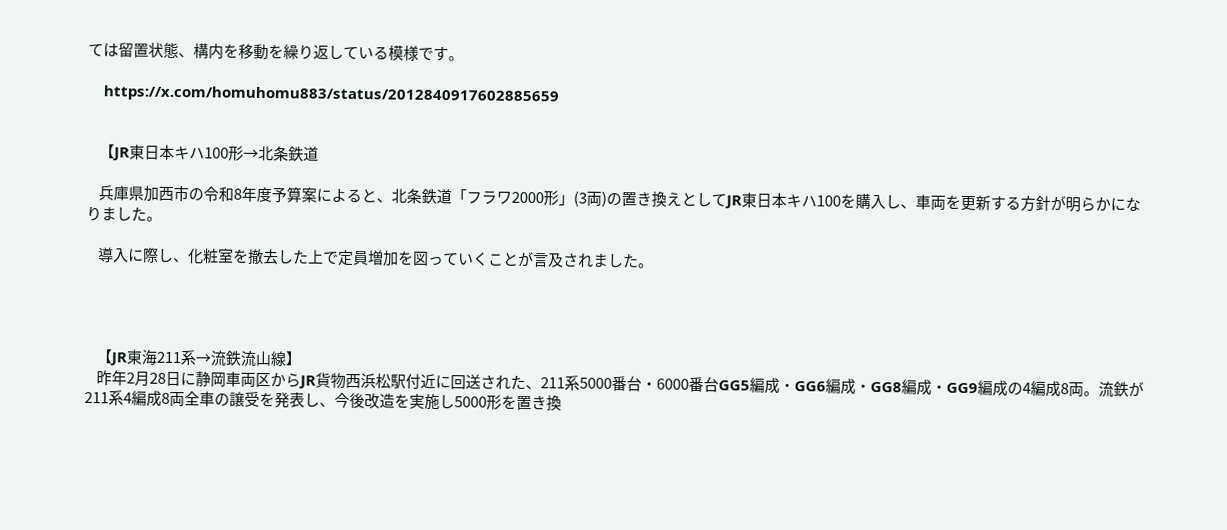ては留置状態、構内を移動を繰り返している模様です。

    https://x.com/homuhomu883/status/2012840917602885659


    【JR東日本キハ100形→北条鉄道

    兵庫県加西市の令和8年度予算案によると、北条鉄道「フラワ2000形」(3両)の置き換えとしてJR東日本キハ100を購入し、車両を更新する方針が明らかになりました。

    導入に際し、化粧室を撤去した上で定員増加を図っていくことが言及されました。




    【JR東海211系→流鉄流山線】
    昨年2月28日に静岡車両区からJR貨物西浜松駅付近に回送された、211系5000番台・6000番台GG5編成・GG6編成・GG8編成・GG9編成の4編成8両。流鉄が211系4編成8両全車の譲受を発表し、今後改造を実施し5000形を置き換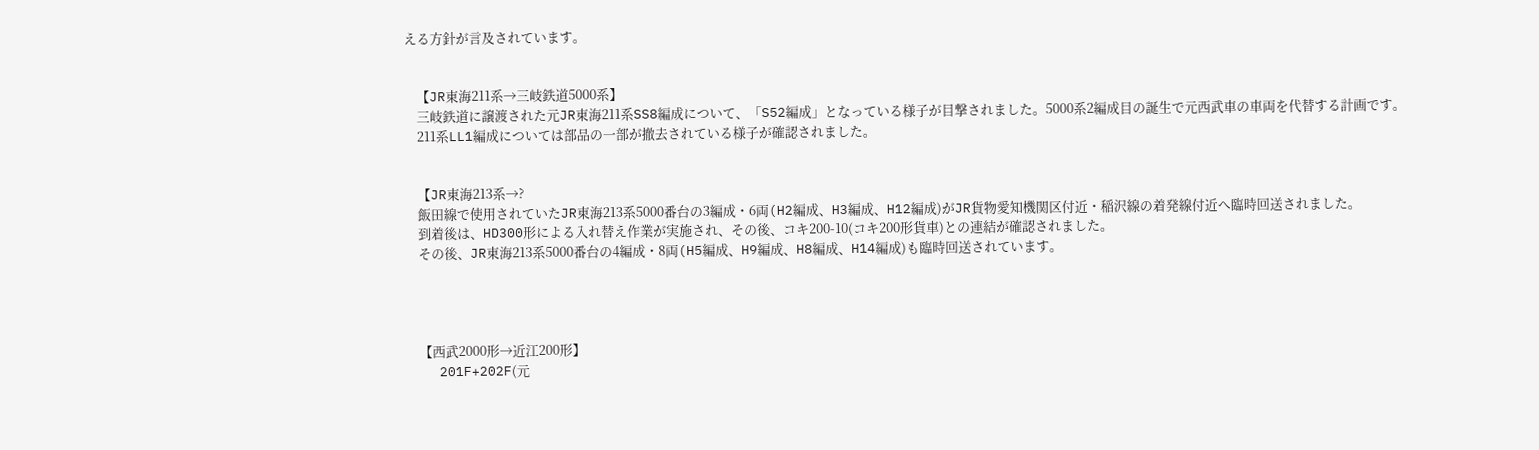える方針が言及されています。


    【JR東海211系→三岐鉄道5000系】
    三岐鉄道に譲渡された元JR東海211系SS8編成について、「S52編成」となっている様子が目撃されました。5000系2編成目の誕生で元西武車の車両を代替する計画です。
    211系LL1編成については部品の一部が撤去されている様子が確認されました。


    【JR東海213系→?
    飯田線で使用されていたJR東海213系5000番台の3編成・6両(H2編成、H3編成、H12編成)がJR貨物愛知機関区付近・稲沢線の着発線付近へ臨時回送されました。
    到着後は、HD300形による入れ替え作業が実施され、その後、コキ200-10(コキ200形貨車)との連結が確認されました。
    その後、JR東海213系5000番台の4編成・8両(H5編成、H9編成、H8編成、H14編成)も臨時回送されています。




    【西武2000形→近江200形】
    201F+202F(元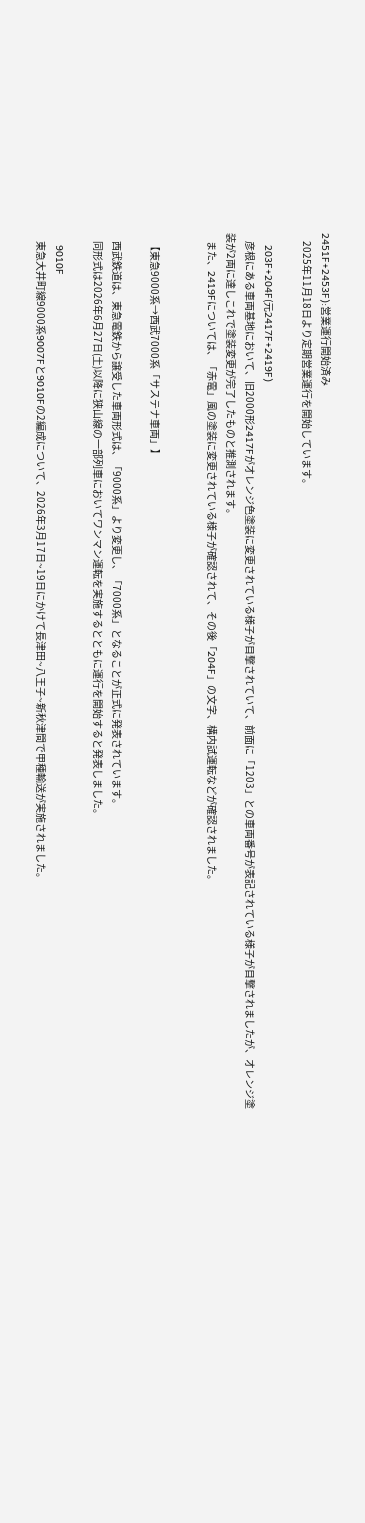2451F+2453F):営業運行開始済み
    2025年11月18日より定期営業運行を開始しています。

    203F+204F(元2417F+2419F)
    彦根にある車両基地において、旧2000形2417Fがオレンジ色塗装に変更されている様子が目撃されていて、前面に「1203」との車両番号が表記されている様子が目撃されましたが、オレンジ塗装が2両に達しこれで塗装変更が完了したものと推測されます。
    また、2419Fについては、「赤電」風の塗装に変更されている様子が確認されて、その後「204F」の文字、構内試運転などが確認されました。


    【東急9000系→西武7000系「サステナ車両」】

    西武鉄道は、東急電鉄から譲受した車両形式は、「9000系」より変更し、「7000系」となることが正式に発表されています。
    同形式は2026年6月27日(土)以降に狭山線の一部列車においてワンマン運転を実施するとともに運行を開始すると発表しました。

    9010F
    東急大井町線9000系9007Fと9010Fの2編成について、2026年3月17日~19日にかけて長津田~八王子~新秋津間で甲種輸送が実施されました。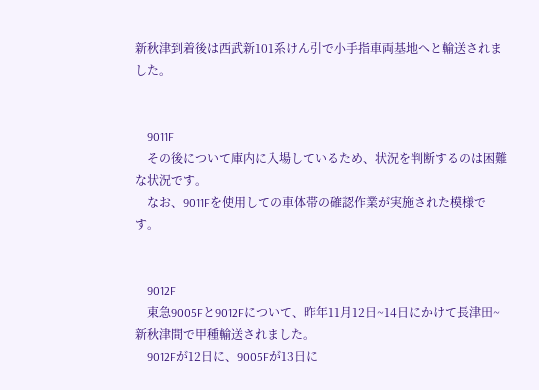新秋津到着後は西武新101系けん引で小手指車両基地へと輸送されました。


    9011F
    その後について庫内に入場しているため、状況を判断するのは困難な状況です。
    なお、9011Fを使用しての車体帯の確認作業が実施された模様です。


    9012F
    東急9005Fと9012Fについて、昨年11月12日~14日にかけて長津田~新秋津間で甲種輸送されました。
    9012Fが12日に、9005Fが13日に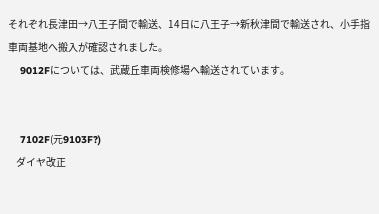それぞれ長津田→八王子間で輸送、14日に八王子→新秋津間で輸送され、小手指車両基地へ搬入が確認されました。
    9012Fについては、武蔵丘車両検修場へ輸送されています。


    7102F(元9103F?)
    ダイヤ改正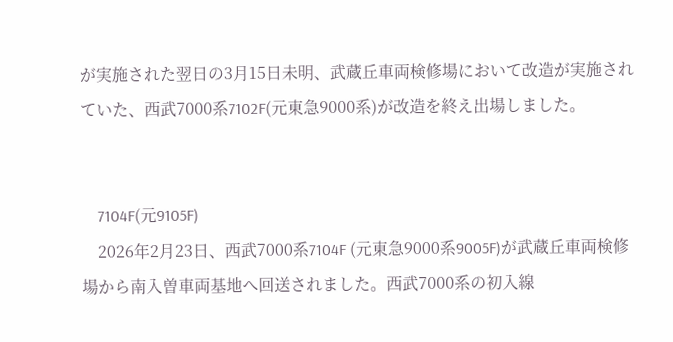が実施された翌日の3月15日未明、武蔵丘車両検修場において改造が実施されていた、西武7000系7102F(元東急9000系)が改造を終え出場しました。


    7104F(元9105F)
    2026年2月23日、西武7000系7104F (元東急9000系9005F)が武蔵丘車両検修場から南入曽車両基地へ回送されました。西武7000系の初入線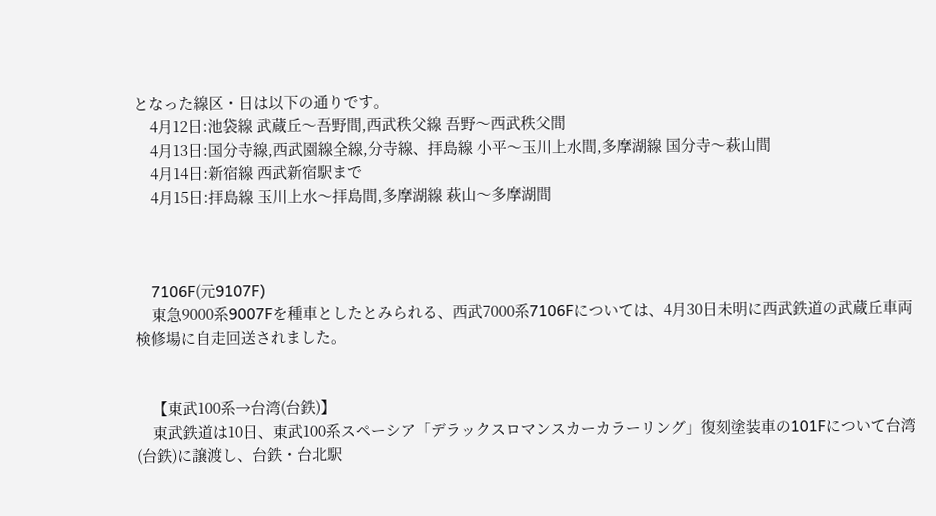となった線区・日は以下の通りです。
    4月12日:池袋線 武蔵丘〜吾野間,西武秩父線 吾野〜西武秩父間
    4月13日:国分寺線,西武園線全線,分寺線、拝島線 小平〜玉川上水間,多摩湖線 国分寺〜萩山間
    4月14日:新宿線 西武新宿駅まで
    4月15日:拝島線 玉川上水〜拝島間,多摩湖線 萩山〜多摩湖間



    7106F(元9107F)
    東急9000系9007Fを種車としたとみられる、西武7000系7106Fについては、4月30日未明に西武鉄道の武蔵丘車両検修場に自走回送されました。


    【東武100系→台湾(台鉄)】
    東武鉄道は10日、東武100系スペーシア「デラックスロマンスカーカラーリング」復刻塗装車の101Fについて台湾(台鉄)に譲渡し、台鉄・台北駅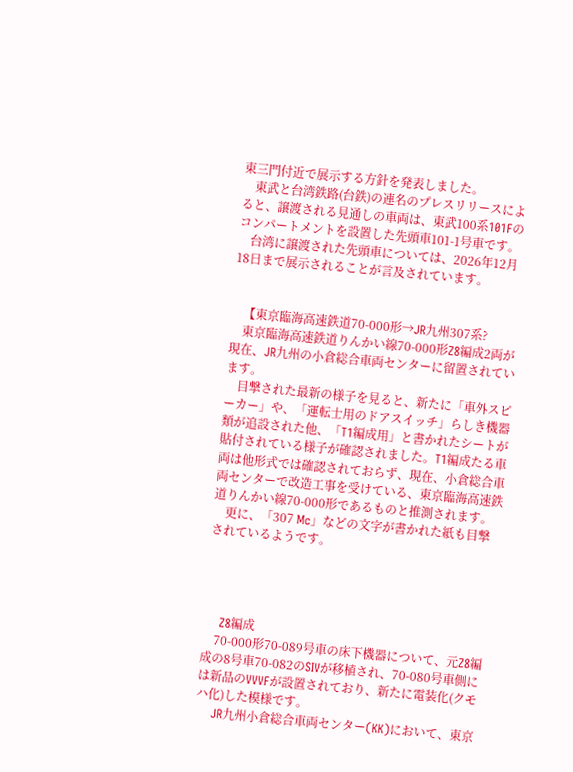東三門付近で展示する方針を発表しました。
    東武と台湾鉄路(台鉄)の連名のプレスリリースによると、譲渡される見通しの車両は、東武100系101Fのコンパートメントを設置した先頭車101-1号車です。
    台湾に譲渡された先頭車については、2026年12月18日まで展示されることが言及されています。


    【東京臨海高速鉄道70-000形→JR九州307系?
    東京臨海高速鉄道りんかい線70-000形Z8編成2両が現在、JR九州の小倉総合車両センターに留置されています。
    目撃された最新の様子を見ると、新たに「車外スピーカー」や、「運転士用のドアスイッチ」らしき機器類が追設された他、「T1編成用」と書かれたシートが貼付されている様子が確認されました。T1編成たる車両は他形式では確認されておらず、現在、小倉総合車両センターで改造工事を受けている、東京臨海高速鉄道りんかい線70-000形であるものと推測されます。
    更に、「307 Mc」などの文字が書かれた紙も目撃されているようです。




    Z8編成
    70-000形70-089号車の床下機器について、元Z8編成の8号車70-082のSIVが移植され、70-080号車側には新品のVVVFが設置されており、新たに電装化(クモハ化)した模様です。
    JR九州小倉総合車両センター(KK)において、東京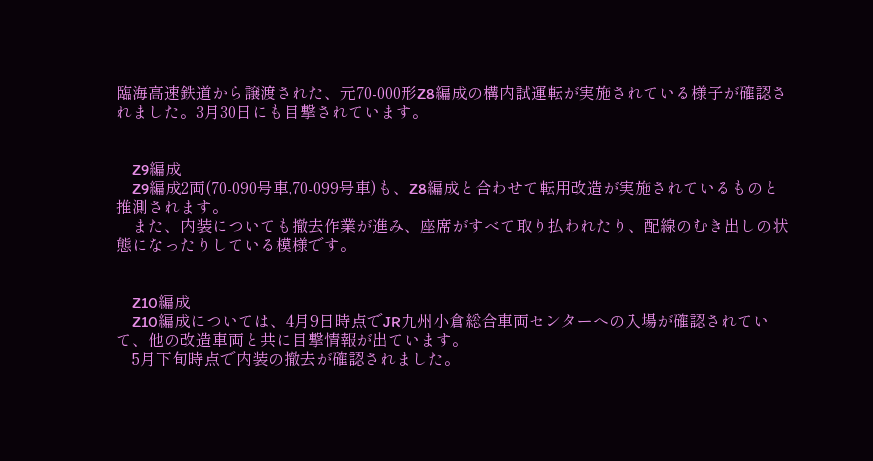臨海高速鉄道から譲渡された、元70-000形Z8編成の構内試運転が実施されている様子が確認されました。3月30日にも目撃されています。


    Z9編成
    Z9編成2両(70-090号車,70-099号車)も、Z8編成と合わせて転用改造が実施されているものと推測されます。
    また、内装についても撤去作業が進み、座席がすべて取り払われたり、配線のむき出しの状態になったりしている模様です。


    Z10編成
    Z10編成については、4月9日時点でJR九州小倉総合車両センターへの入場が確認されていて、他の改造車両と共に目撃情報が出ています。
    5月下旬時点で内装の撤去が確認されました。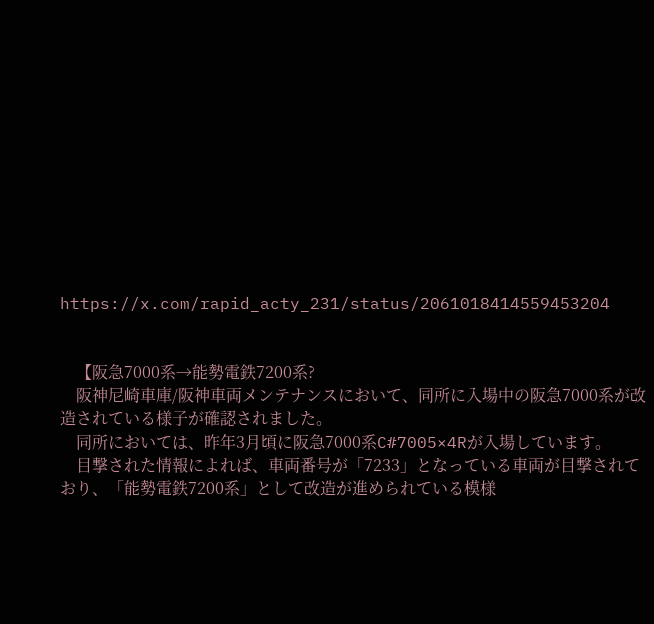https://x.com/rapid_acty_231/status/2061018414559453204


    【阪急7000系→能勢電鉄7200系?
    阪神尼崎車庫/阪神車両メンテナンスにおいて、同所に入場中の阪急7000系が改造されている様子が確認されました。
    同所においては、昨年3月頃に阪急7000系C#7005×4Rが入場しています。
    目撃された情報によれば、車両番号が「7233」となっている車両が目撃されており、「能勢電鉄7200系」として改造が進められている模様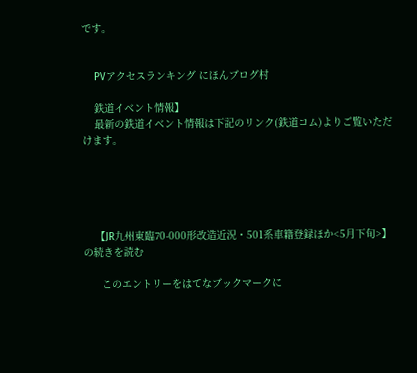です。


    PVアクセスランキング にほんブログ村

    鉄道イベント情報】
    最新の鉄道イベント情報は下記のリンク(鉄道コム)よりご覧いただけます。





    【JR九州東臨70-000形改造近況・501系車籍登録ほか<5月下旬>】の続きを読む

      このエントリーをはてなブックマークに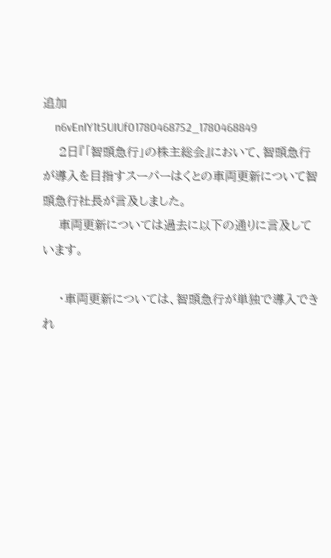追加
    n6vEnIY1t5UIUf01780468752_1780468849
    2日『「智頭急行」の株主総会』において、智頭急行が導入を目指すスーパーはくとの車両更新について智頭急行社長が言及しました。
    車両更新については過去に以下の通りに言及しています。

    ・車両更新については、智頭急行が単独で導入できれ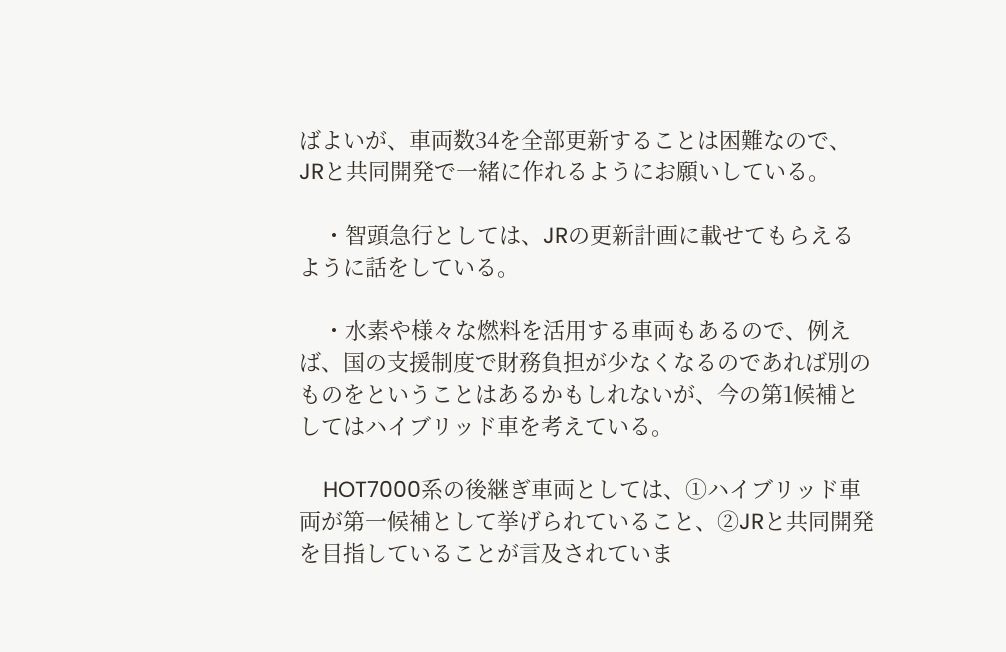ばよいが、車両数34を全部更新することは困難なので、JRと共同開発で一緒に作れるようにお願いしている。

    ・智頭急行としては、JRの更新計画に載せてもらえるように話をしている。

    ・水素や様々な燃料を活用する車両もあるので、例えば、国の支援制度で財務負担が少なくなるのであれば別のものをということはあるかもしれないが、今の第1候補としてはハイブリッド車を考えている。

    HOT7000系の後継ぎ車両としては、①ハイブリッド車両が第一候補として挙げられていること、②JRと共同開発を目指していることが言及されていま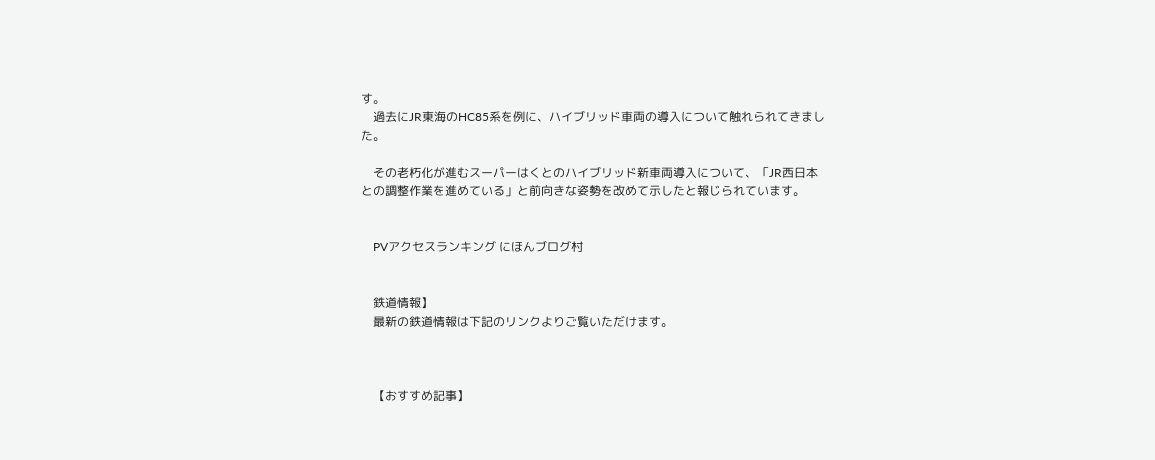す。
    過去にJR東海のHC85系を例に、ハイブリッド車両の導入について触れられてきました。

    その老朽化が進むスーパーはくとのハイブリッド新車両導入について、「JR西日本との調整作業を進めている」と前向きな姿勢を改めて示したと報じられています。


    PVアクセスランキング にほんブログ村


    鉄道情報】
    最新の鉄道情報は下記のリンクよりご覧いただけます。



    【おすすめ記事】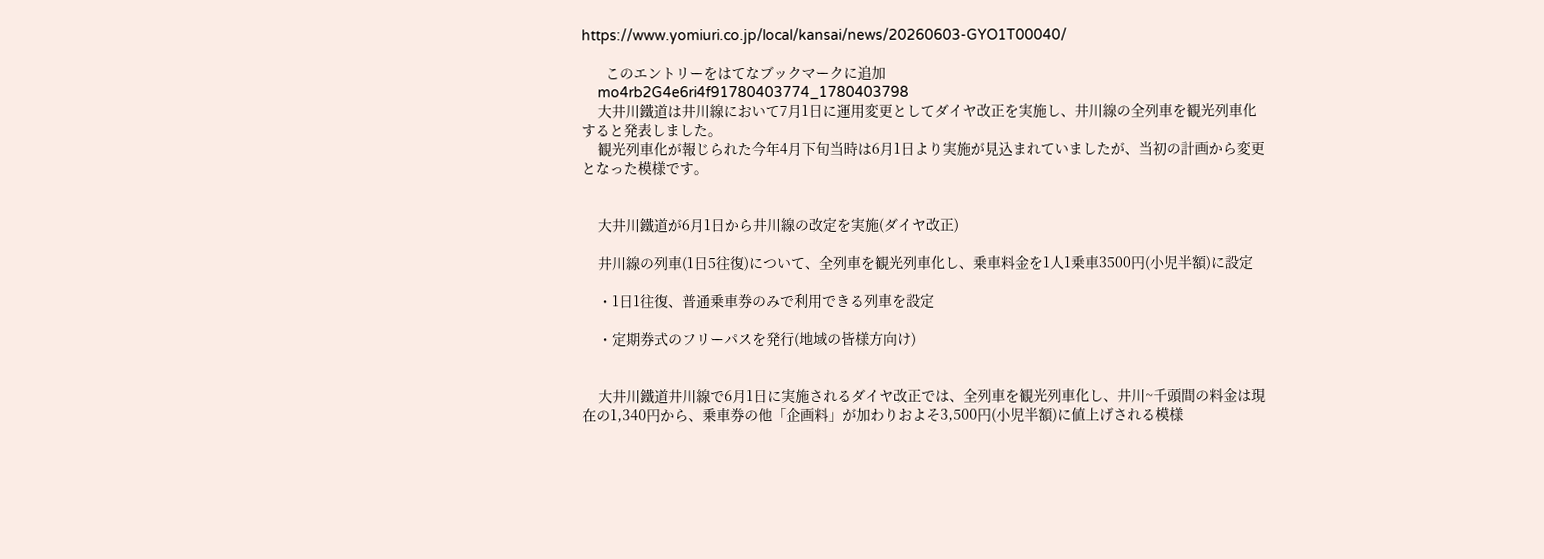https://www.yomiuri.co.jp/local/kansai/news/20260603-GYO1T00040/

      このエントリーをはてなブックマークに追加
    mo4rb2G4e6ri4f91780403774_1780403798
    大井川鐵道は井川線において7月1日に運用変更としてダイヤ改正を実施し、井川線の全列車を観光列車化すると発表しました。
    観光列車化が報じられた今年4月下旬当時は6月1日より実施が見込まれていましたが、当初の計画から変更となった模様です。


    大井川鐵道が6月1日から井川線の改定を実施(ダイヤ改正)

    井川線の列車(1日5往復)について、全列車を観光列車化し、乗車料金を1人1乗車3500円(小児半額)に設定

    ・1日1往復、普通乗車券のみで利用できる列車を設定

    ・定期券式のフリーパスを発行(地域の皆様方向け)


    大井川鐵道井川線で6月1日に実施されるダイヤ改正では、全列車を観光列車化し、井川~千頭間の料金は現在の1,340円から、乗車券の他「企画料」が加わりおよそ3,500円(小児半額)に値上げされる模様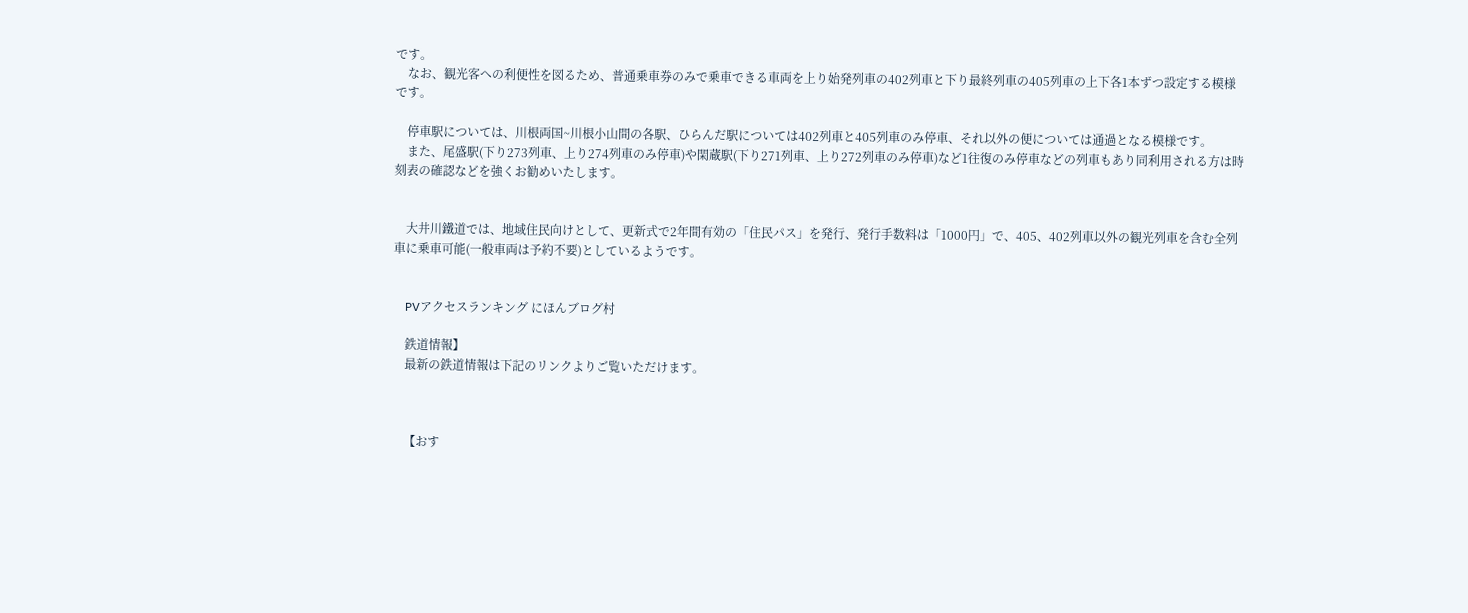です。
    なお、観光客への利便性を図るため、普通乗車券のみで乗車できる車両を上り始発列車の402列車と下り最終列車の405列車の上下各1本ずつ設定する模様です。

    停車駅については、川根両国~川根小山間の各駅、ひらんだ駅については402列車と405列車のみ停車、それ以外の便については通過となる模様です。
    また、尾盛駅(下り273列車、上り274列車のみ停車)や閑蔵駅(下り271列車、上り272列車のみ停車)など1往復のみ停車などの列車もあり同利用される方は時刻表の確認などを強くお勧めいたします。


    大井川鐵道では、地域住民向けとして、更新式で2年間有効の「住民パス」を発行、発行手数料は「1000円」で、405、402列車以外の観光列車を含む全列車に乗車可能(一般車両は予約不要)としているようです。


    PVアクセスランキング にほんブログ村

    鉄道情報】
    最新の鉄道情報は下記のリンクよりご覧いただけます。



    【おす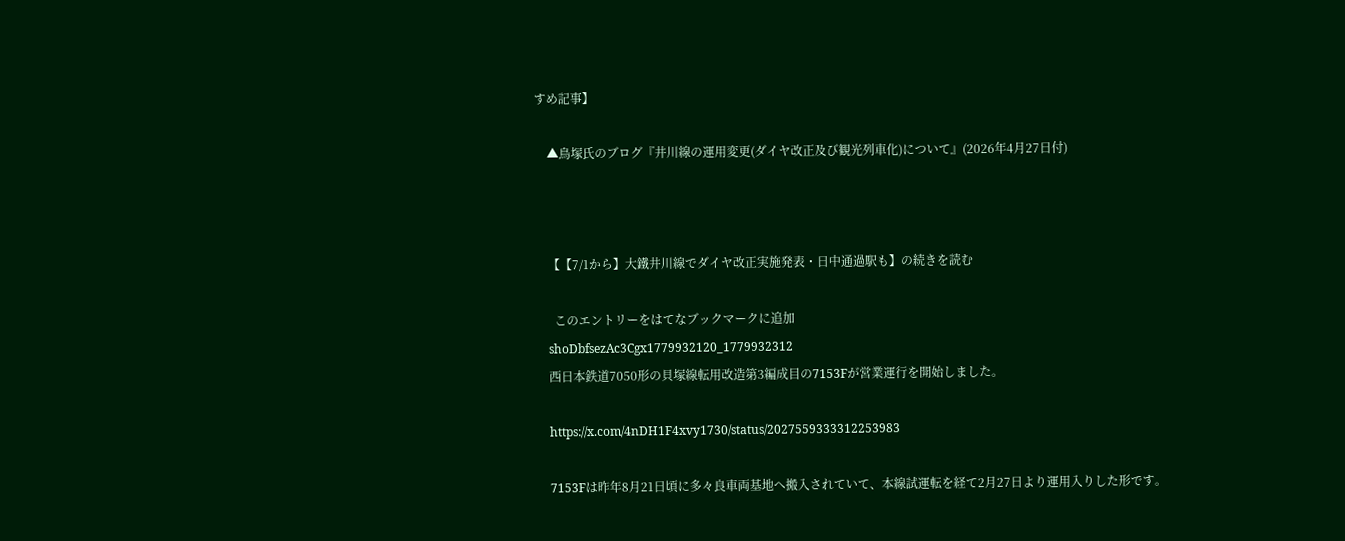すめ記事】

    ▲鳥塚氏のブログ『井川線の運用変更(ダイヤ改正及び観光列車化)について』(2026年4月27日付)



    【【7/1から】大鐵井川線でダイヤ改正実施発表・日中通過駅も】の続きを読む

      このエントリーをはてなブックマークに追加
    shoDbfsezAc3Cgx1779932120_1779932312
    西日本鉄道7050形の貝塚線転用改造第3編成目の7153Fが営業運行を開始しました。

    https://x.com/4nDH1F4xvy1730/status/2027559333312253983

    7153Fは昨年8月21日頃に多々良車両基地へ搬入されていて、本線試運転を経て2月27日より運用入りした形です。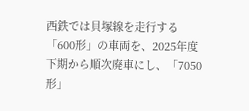西鉄では貝塚線を走行する「600形」の車両を、2025年度下期から順次廃車にし、「7050形」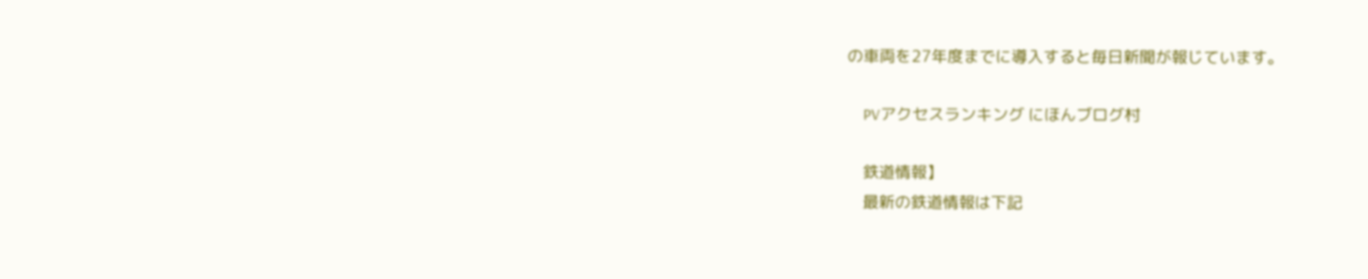の車両を27年度までに導入すると毎日新聞が報じています。

    PVアクセスランキング にほんブログ村

    鉄道情報】
    最新の鉄道情報は下記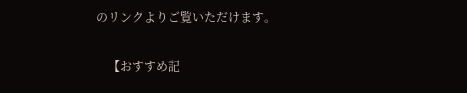のリンクよりご覧いただけます。


    【おすすめ記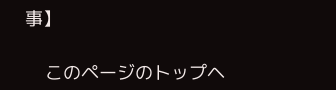事】

    このページのトップヘ